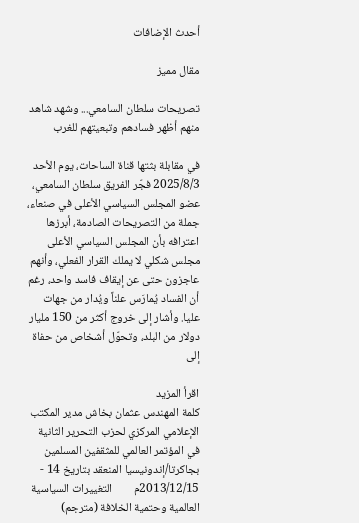أحدث الإضافات

مقال مميز

تصريحات سلطان السامعي... وشهد شاهد منهم أظهر فسادهم وتبعيتهم للغرب

في مقابلة بثتها قناة الساحات، يوم الأحد 2025/8/3 فجّر الفريق سلطان السامعي، عضو المجلس السياسي الأعلى في صنعاء، جملة من التصريحات الصادمة، أبرزها اعترافه بأن المجلس السياسي الأعلى مجلس شكلي لا يملك القرار الفعلي، وأنهم عاجزون حتى عن إيقاف فاسد واحد، رغم أن الفساد يُمارَس علناً ويُدار من جهات عليا. وأشار إلى خروج أكثر من 150 مليار دولار من البلد، وتحوّل أشخاص من حفاة إلى

اقرأ المزيد
كلمة المهندس عثمان بخاش مدير المكتب الإعلامي المركزي لحزب التحرير الثانية في المؤتمر العالمي للمثقفين المسلمين بجاكرتا/إندونيسيا المنعقد بتاريخ 14 - 2013/12/15م        التغييرات السياسية العالمية وحتمية الخلافة (مترجم)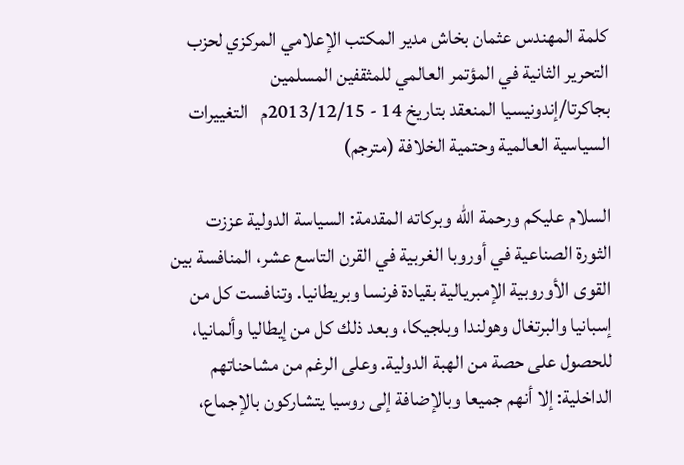كلمة المهندس عثمان بخاش مدير المكتب الإعلامي المركزي لحزب التحرير الثانية في المؤتمر العالمي للمثقفين المسلمين بجاكرتا/إندونيسيا المنعقد بتاريخ 14 - 2013/12/15م   التغييرات السياسية العالمية وحتمية الخلافة (مترجم)

السلام عليكم ورحمة الله وبركاته المقدمة: السياسة الدولية عززت الثورة الصناعية في أوروبا الغربية في القرن التاسع عشر، المنافسة بين القوى الأوروبية الإمبريالية بقيادة فرنسا وبريطانيا. وتنافست كل من إسبانيا والبرتغال وهولندا وبلجيكا، وبعد ذلك كل من إيطاليا وألمانيا، للحصول على حصة من الهبة الدولية. وعلى الرغم من مشاحناتهم الداخلية: إلا أنهم جميعا وبالإضافة إلى روسيا يتشاركون بالإجماع،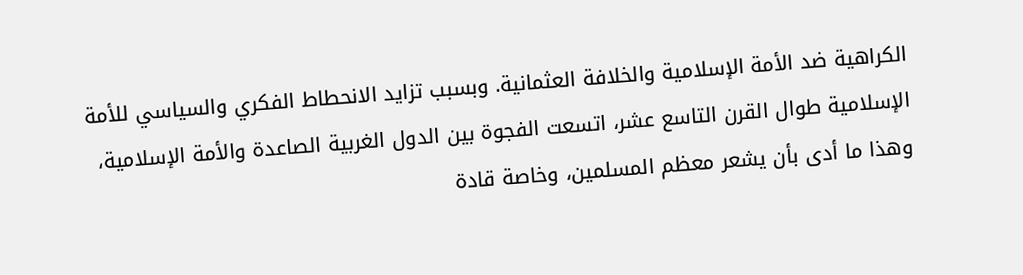الكراهية ضد الأمة الإسلامية والخلافة العثمانية. وبسبب تزايد الانحطاط الفكري والسياسي للأمة الإسلامية طوال القرن التاسع عشر، اتسعت الفجوة بين الدول الغربية الصاعدة والأمة الإسلامية، وهذا ما أدى بأن يشعر معظم المسلمين، وخاصة قادة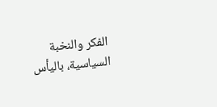الفكر والنخبة السياسية، باليأس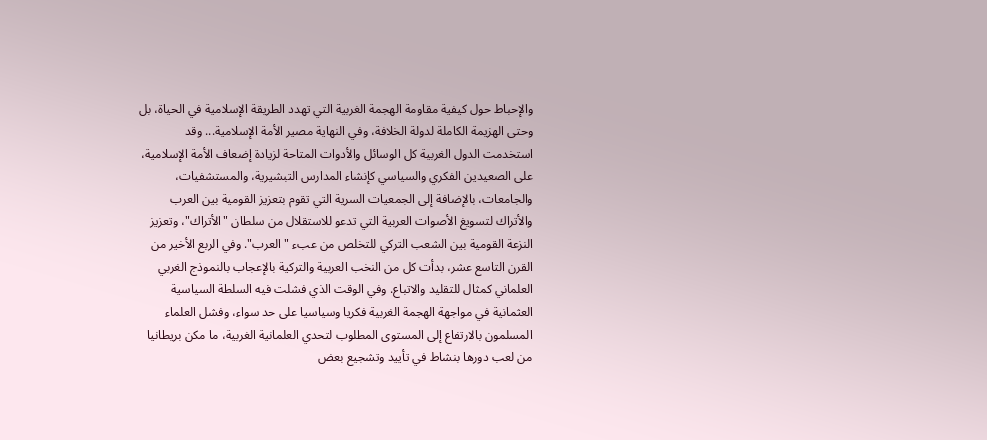والإحباط حول كيفية مقاومة الهجمة الغربية التي تهدد الطريقة الإسلامية في الحياة، بل وحتى الهزيمة الكاملة لدولة الخلافة، وفي النهاية مصير الأمة الإسلامية... وقد استخدمت الدول الغربية كل الوسائل والأدوات المتاحة لزيادة إضعاف الأمة الإسلامية، على الصعيدين الفكري والسياسي كإنشاء المدارس التبشيرية، والمستشفيات، والجامعات، بالإضافة إلى الجمعيات السرية التي تقوم بتعزيز القومية بين العرب والأتراك لتسويغ الأصوات العربية التي تدعو للاستقلال من سلطان "الأتراك"، وتعزيز النزعة القومية بين الشعب التركي للتخلص من عبء "العرب". وفي الربع الأخير من القرن التاسع عشر، بدأت كل من النخب العربية والتركية بالإعجاب بالنموذج الغربي العلماني كمثال للتقليد والاتباع. وفي الوقت الذي فشلت فيه السلطة السياسية العثمانية في مواجهة الهجمة الغربية فكريا وسياسيا على حد سواء، وفشل العلماء المسلمون بالارتفاع إلى المستوى المطلوب لتحدي العلمانية الغربية، ما مكن بريطانيا من لعب دورها بنشاط في تأييد وتشجيع بعض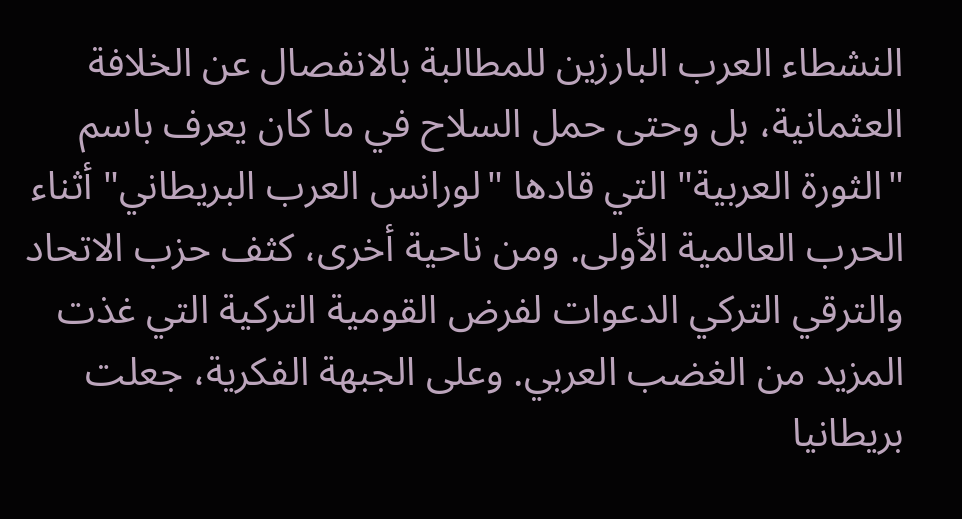النشطاء العرب البارزين للمطالبة بالانفصال عن الخلافة العثمانية، بل وحتى حمل السلاح في ما كان يعرف باسم "الثورة العربية" التي قادها "لورانس العرب البريطاني" أثناء الحرب العالمية الأولى. ومن ناحية أخرى، كثف حزب الاتحاد والترقي التركي الدعوات لفرض القومية التركية التي غذت المزيد من الغضب العربي. وعلى الجبهة الفكرية، جعلت بريطانيا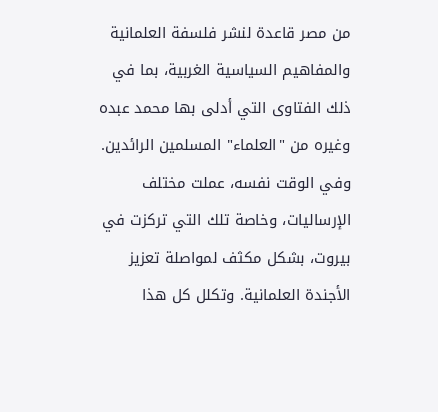من مصر قاعدة لنشر فلسفة العلمانية والمفاهيم السياسية الغربية، بما في ذلك الفتاوى التي أدلى بها محمد عبده وغيره من "العلماء" المسلمين الرائدين. وفي الوقت نفسه، عملت مختلف الإرساليات، وخاصة تلك التي تركزت في بيروت، بشكل مكثف لمواصلة تعزيز الأجندة العلمانية. وتكلل كل هذا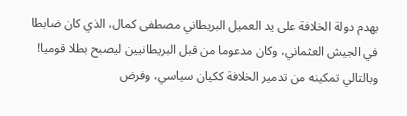بهدم دولة الخلافة على يد العميل البريطاني مصطفى كمال، الذي كان ضابطا في الجيش العثماني، وكان مدعوما من قبل البريطانيين ليصبح بطلا قوميا! وبالتالي تمكينه من تدمير الخلافة ككيان سياسي، وفرض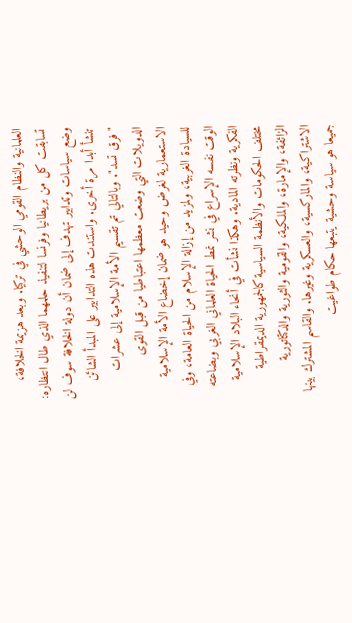العلمانية والنظام القومي الوحشي في تركيا. وبعد هزيمة الخلافة، تسابقت كل من بريطانيا وفرنسا لتنفيذ حلمهما الذي طال انتظاره: وضع سياسات وتدابير تهدف إلى ضمان أن دولة الخلافة سوف لن تنشأ أبدا مرة أخرى. واستندت هذه التدابير على المبدأ الشائن "فرق تسد". وبالتالي تم تقسيم الأمة الإسلامية إلى عشرات الدويلات التي وضعت معظمها اعتباطيا من قبل القوى الاستعمارية لغرض وحيد هو ضمان إخضاع الأمة الإسلامية للسيادة الغربية، ولمزيد من إزالة الإسلام من الحياة العامة، وفي الوقت نفسه الإسراع في نشر نمط الحياة العلماني الغربي وبضاعته الفكرية ونظرته المادية. وهكذا نشأت في أنحاء البلاد الإسلامية مختلف الحكومات والأنظمة السياسية كالجمهورية الديمقراطية الزائفة، والإمارة، والملكية، والقومية والثورية والدكتاتورية الاشتراكية، والماركسية، والعسكرية وغيرها. والقاسم المشترك بينها جميعا هو سياسة وحشية يتبعها حكام طواغيت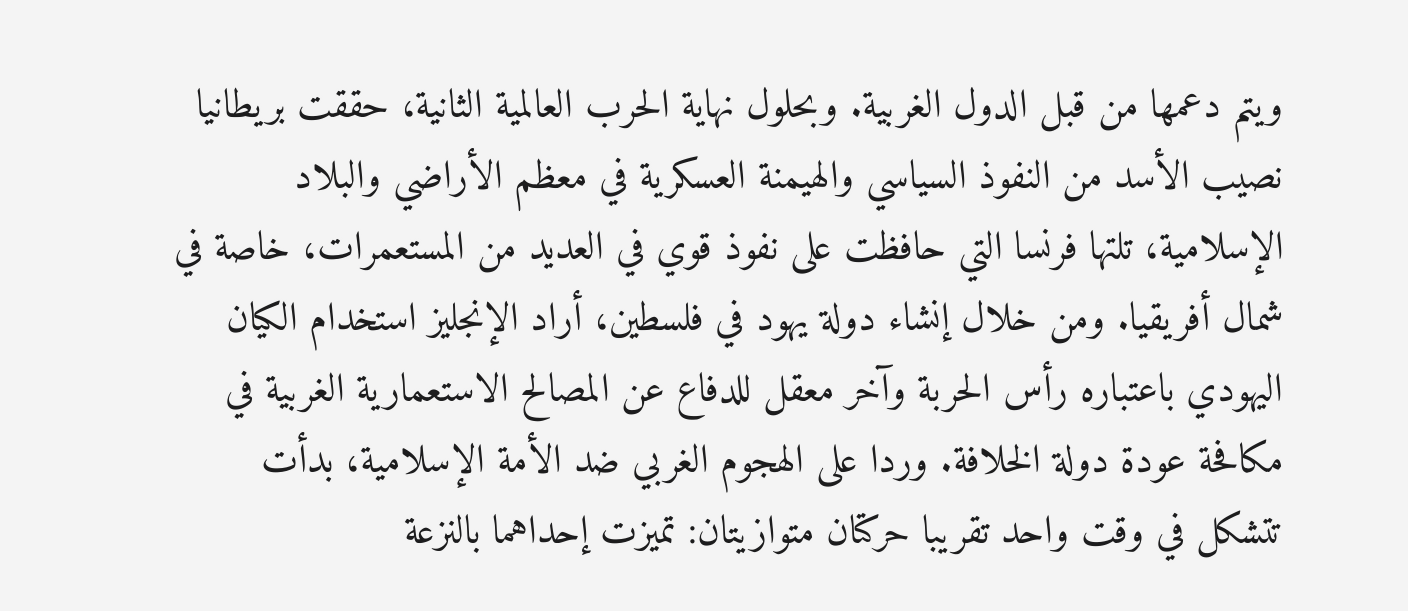ويتم دعمها من قبل الدول الغربية. وبحلول نهاية الحرب العالمية الثانية، حققت بريطانيا نصيب الأسد من النفوذ السياسي والهيمنة العسكرية في معظم الأراضي والبلاد الإسلامية، تلتها فرنسا التي حافظت على نفوذ قوي في العديد من المستعمرات، خاصة في شمال أفريقيا. ومن خلال إنشاء دولة يهود في فلسطين، أراد الإنجليز استخدام الكيان اليهودي باعتباره رأس الحربة وآخر معقل للدفاع عن المصالح الاستعمارية الغربية في مكافحة عودة دولة الخلافة. وردا على الهجوم الغربي ضد الأمة الإسلامية، بدأت تتشكل في وقت واحد تقريبا حركتان متوازيتان: تميزت إحداهما بالنزعة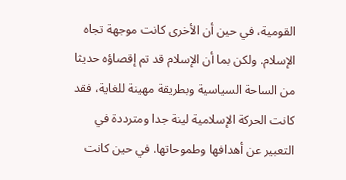القومية، في حين أن الأخرى كانت موجهة تجاه الإسلام. ولكن بما أن الإسلام قد تم إقصاؤه حديثا من الساحة السياسية وبطريقة مهينة للغاية، فقد كانت الحركة الإسلامية لينة جدا ومترددة في التعبير عن أهدافها وطموحاتها. في حين كانت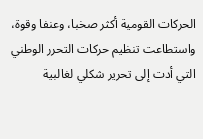الحركات القومية أكثر صخبا، وعنفا وقوة، واستطاعت تنظيم حركات التحرر الوطني التي أدت إلى تحرير شكلي لغالبية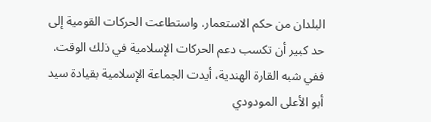البلدان من حكم الاستعمار. واستطاعت الحركات القومية إلى حد كبير أن تكسب دعم الحركات الإسلامية في ذلك الوقت. ففي شبه القارة الهندية، أيدت الجماعة الإسلامية بقيادة سيد أبو الأعلى المودودي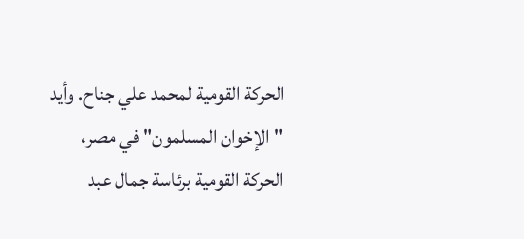الحركة القومية لمحمد علي جناح. وأيد "الإخوان المسلمون" في مصر، الحركة القومية برئاسة جمال عبد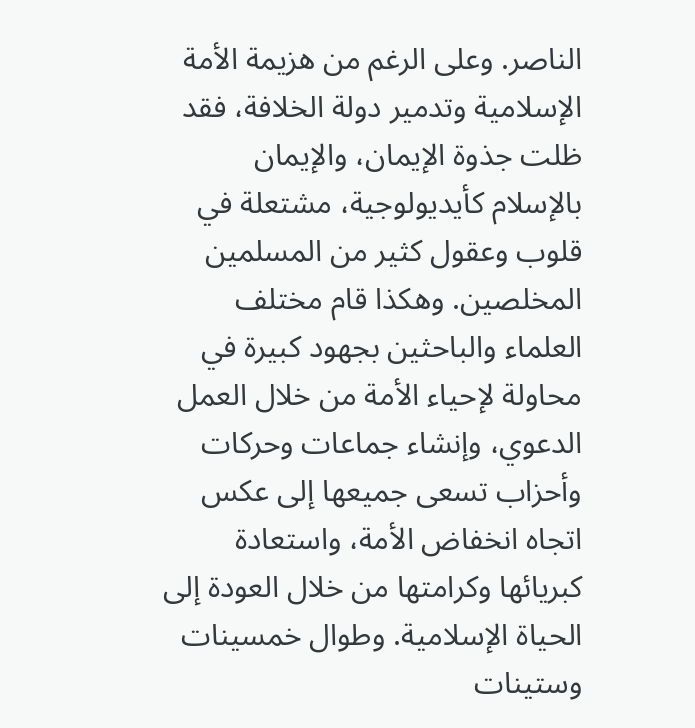الناصر. وعلى الرغم من هزيمة الأمة الإسلامية وتدمير دولة الخلافة، فقد ظلت جذوة الإيمان، والإيمان بالإسلام كأيديولوجية، مشتعلة في قلوب وعقول كثير من المسلمين المخلصين. وهكذا قام مختلف العلماء والباحثين بجهود كبيرة في محاولة لإحياء الأمة من خلال العمل الدعوي، وإنشاء جماعات وحركات وأحزاب تسعى جميعها إلى عكس اتجاه انخفاض الأمة، واستعادة كبريائها وكرامتها من خلال العودة إلى الحياة الإسلامية. وطوال خمسينات وستينات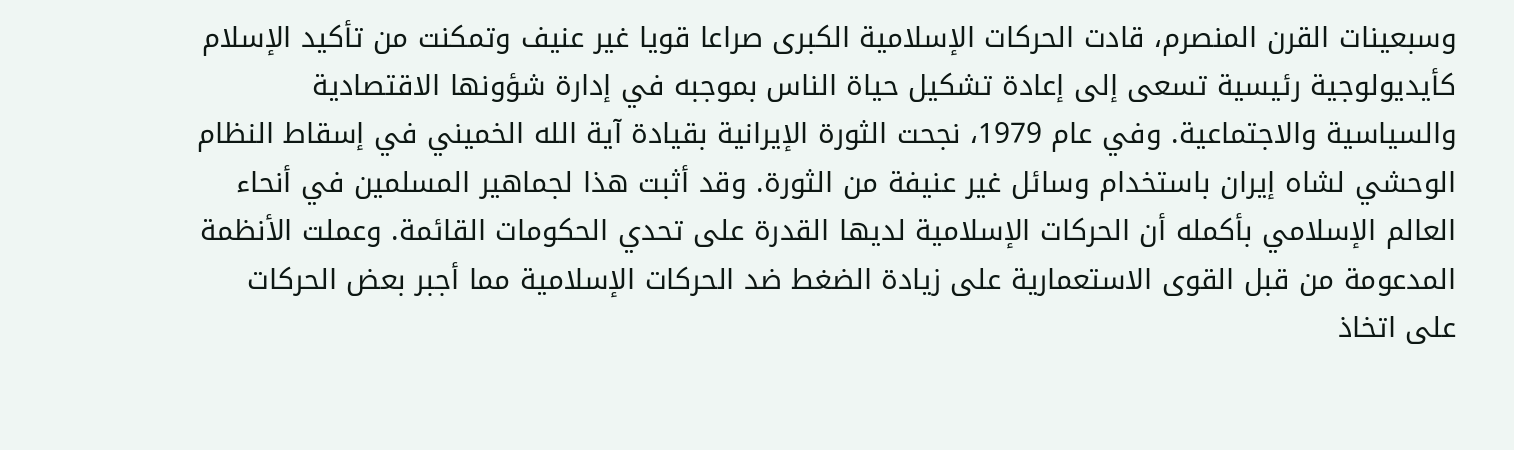وسبعينات القرن المنصرم، قادت الحركات الإسلامية الكبرى صراعا قويا غير عنيف وتمكنت من تأكيد الإسلام كأيديولوجية رئيسية تسعى إلى إعادة تشكيل حياة الناس بموجبه في إدارة شؤونها الاقتصادية والسياسية والاجتماعية. وفي عام 1979، نجحت الثورة الإيرانية بقيادة آية الله الخميني في إسقاط النظام الوحشي لشاه إيران باستخدام وسائل غير عنيفة من الثورة. وقد أثبت هذا لجماهير المسلمين في أنحاء العالم الإسلامي بأكمله أن الحركات الإسلامية لديها القدرة على تحدي الحكومات القائمة. وعملت الأنظمة المدعومة من قبل القوى الاستعمارية على زيادة الضغط ضد الحركات الإسلامية مما أجبر بعض الحركات على اتخاذ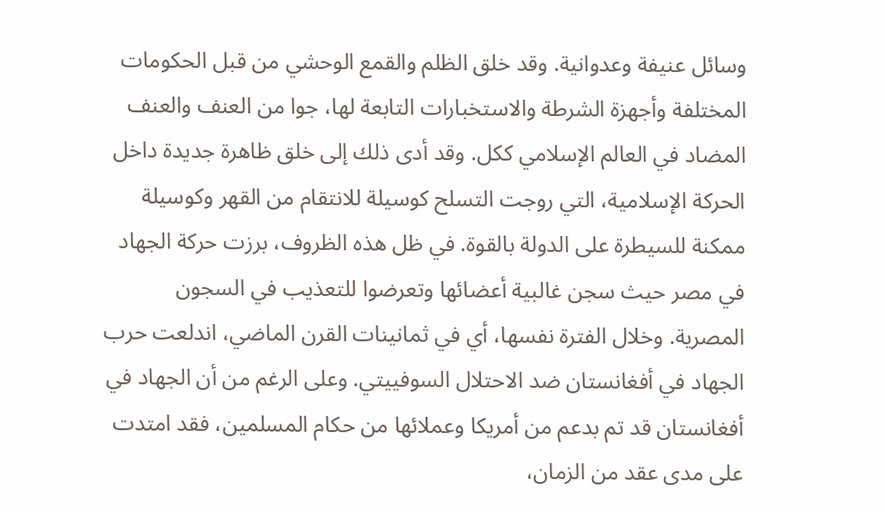وسائل عنيفة وعدوانية. وقد خلق الظلم والقمع الوحشي من قبل الحكومات المختلفة وأجهزة الشرطة والاستخبارات التابعة لها، جوا من العنف والعنف المضاد في العالم الإسلامي ككل. وقد أدى ذلك إلى خلق ظاهرة جديدة داخل الحركة الإسلامية، التي روجت التسلح كوسيلة للانتقام من القهر وكوسيلة ممكنة للسيطرة على الدولة بالقوة. في ظل هذه الظروف، برزت حركة الجهاد في مصر حيث سجن غالبية أعضائها وتعرضوا للتعذيب في السجون المصرية. وخلال الفترة نفسها، أي في ثمانينات القرن الماضي، اندلعت حرب الجهاد في أفغانستان ضد الاحتلال السوفييتي. وعلى الرغم من أن الجهاد في أفغانستان قد تم بدعم من أمريكا وعملائها من حكام المسلمين، فقد امتدت على مدى عقد من الزمان،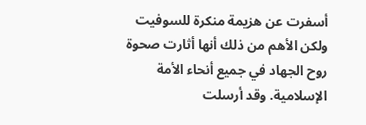أسفرت عن هزيمة منكرة للسوفيت ولكن الأهم من ذلك أنها أثارت صحوة روح الجهاد في جميع أنحاء الأمة الإسلامية. وقد أرسلت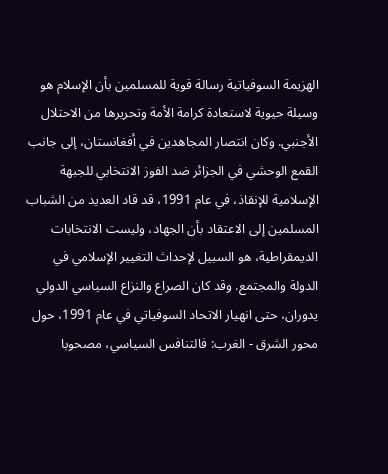الهزيمة السوفياتية رسالة قوية للمسلمين بأن الإسلام هو وسيلة حيوية لاستعادة كرامة الأمة وتحريرها من الاحتلال الأجنبي. وكان انتصار المجاهدين في أفغانستان، إلى جانب القمع الوحشي في الجزائر ضد الفوز الانتخابي للجبهة الإسلامية للإنقاذ، في عام 1991، قد قاد العديد من الشباب المسلمين إلى الاعتقاد بأن الجهاد، وليست الانتخابات الديمقراطية، هو السبيل لإحداث التغيير الإسلامي في الدولة والمجتمع. وقد كان الصراع والنزاع السياسي الدولي يدوران، حتى انهيار الاتحاد السوفياتي في عام 1991، حول محور الشرق - الغرب: فالتنافس السياسي، مصحوبا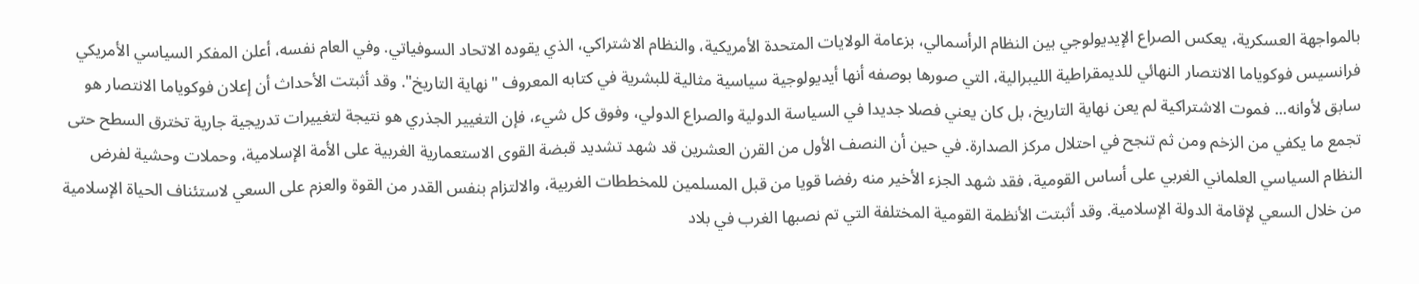بالمواجهة العسكرية، يعكس الصراع الإيديولوجي بين النظام الرأسمالي، بزعامة الولايات المتحدة الأمريكية، والنظام الاشتراكي، الذي يقوده الاتحاد السوفياتي. وفي العام نفسه، أعلن المفكر السياسي الأمريكي فرانسيس فوكوياما الانتصار النهائي للديمقراطية الليبرالية، التي صورها بوصفه أنها أيديولوجية سياسية مثالية للبشرية في كتابه المعروف "نهاية التاريخ". وقد أثبتت الأحداث أن إعلان فوكوياما الانتصار هو سابق لأوانه... فموت الاشتراكية لم يعن نهاية التاريخ، بل كان يعني فصلا جديدا في السياسة الدولية والصراع الدولي، وفوق كل شيء، فإن التغيير الجذري هو نتيجة لتغييرات تدريجية جارية تخترق السطح حتى تجمع ما يكفي من الزخم ومن ثم تنجح في احتلال مركز الصدارة. في حين أن النصف الأول من القرن العشرين قد شهد تشديد قبضة القوى الاستعمارية الغربية على الأمة الإسلامية، وحملات وحشية لفرض النظام السياسي العلماني الغربي على أساس القومية، فقد شهد الجزء الأخير منه رفضا قويا من قبل المسلمين للمخططات الغربية، والالتزام بنفس القدر من القوة والعزم على السعي لاستئناف الحياة الإسلامية من خلال السعي لإقامة الدولة الإسلامية. وقد أثبتت الأنظمة القومية المختلفة التي تم نصبها الغرب في بلاد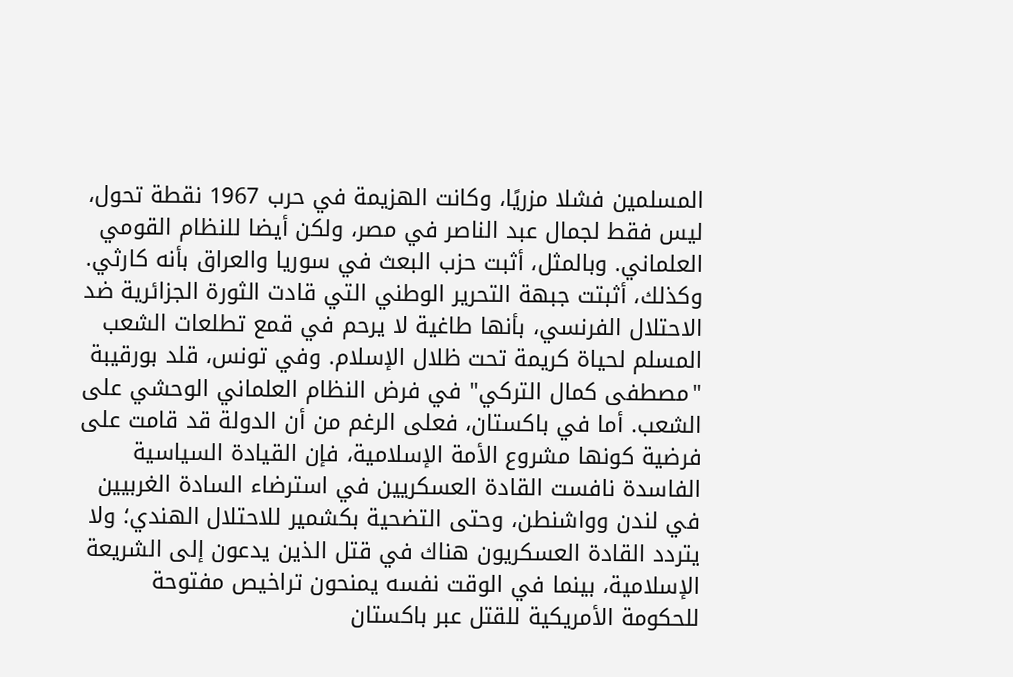المسلمين فشلا مزريًا، وكانت الهزيمة في حرب 1967 نقطة تحول، ليس فقط لجمال عبد الناصر في مصر، ولكن أيضا للنظام القومي العلماني. وبالمثل، أثبت حزب البعث في سوريا والعراق بأنه كارثي. وكذلك، أثبتت جبهة التحرير الوطني التي قادت الثورة الجزائرية ضد الاحتلال الفرنسي، بأنها طاغية لا يرحم في قمع تطلعات الشعب المسلم لحياة كريمة تحت ظلال الإسلام. وفي تونس، قلد بورقيبة "مصطفى كمال التركي" في فرض النظام العلماني الوحشي على الشعب. أما في باكستان، فعلى الرغم من أن الدولة قد قامت على فرضية كونها مشروع الأمة الإسلامية، فإن القيادة السياسية الفاسدة نافست القادة العسكريين في استرضاء السادة الغربيين في لندن وواشنطن، وحتى التضحية بكشمير للاحتلال الهندي؛ ولا يتردد القادة العسكريون هناك في قتل الذين يدعون إلى الشريعة الإسلامية، بينما في الوقت نفسه يمنحون تراخيص مفتوحة للحكومة الأمريكية للقتل عبر باكستان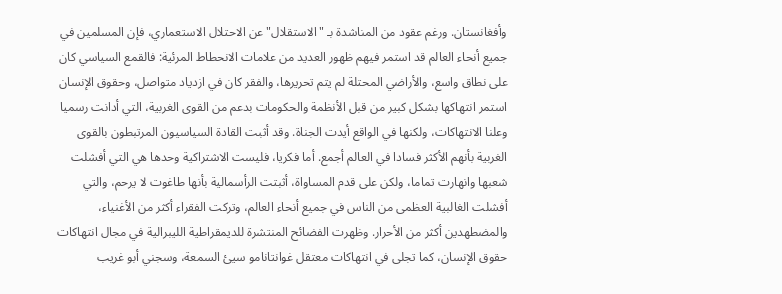وأفغانستان. ورغم عقود من المناشدة بـ "الاستقلال" عن الاحتلال الاستعماري، فإن المسلمين في جميع أنحاء العالم قد استمر فيهم ظهور العديد من علامات الانحطاط المرئية: فالقمع السياسي كان على نطاق واسع، والأراضي المحتلة لم يتم تحريرها، والفقر كان في ازدياد متواصل، وحقوق الإنسان استمر انتهاكها بشكل كبير من قبل الأنظمة والحكومات بدعم من القوى الغربية، التي أدانت رسميا وعلنا الانتهاكات، ولكنها في الواقع أيدت الجناة. وقد أثبت القادة السياسيون المرتبطون بالقوى الغربية بأنهم الأكثر فسادا في العالم أجمع. أما فكريا، فليست الاشتراكية وحدها هي التي أفشلت شعبها وانهارت تماما، ولكن على قدم المساواة، أثبتت الرأسمالية بأنها طاغوت لا يرحم، والتي أفشلت الغالبية العظمى من الناس في جميع أنحاء العالم، وتركت الفقراء أكثر من الأغنياء، والمضطهدين أكثر من الأحرار. وظهرت الفضائح المنتشرة للديمقراطية الليبرالية في مجال انتهاكات حقوق الإنسان، كما تجلى في انتهاكات معتقل غوانتانامو سيئ السمعة، وسجني أبو غريب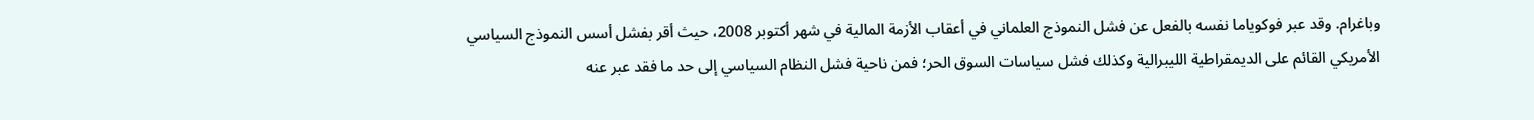وباغرام. وقد عبر فوكوياما نفسه بالفعل عن فشل النموذج العلماني في أعقاب الأزمة المالية في شهر أكتوبر 2008، حيث أقر بفشل أسس النموذج السياسي الأمريكي القائم على الديمقراطية الليبرالية وكذلك فشل سياسات السوق الحر؛ فمن ناحية فشل النظام السياسي إلى حد ما فقد عبر عنه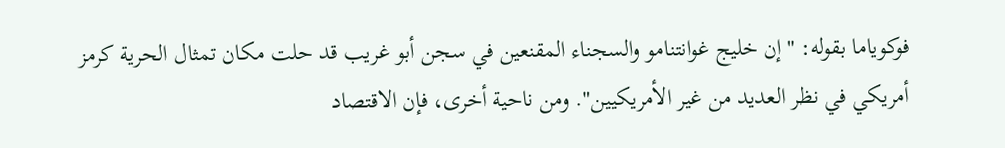فوكوياما بقوله: "إن خليج غوانتنامو والسجناء المقنعين في سجن أبو غريب قد حلت مكان تمثال الحرية كرمز أمريكي في نظر العديد من غير الأمريكيين". ومن ناحية أخرى، فإن الاقتصاد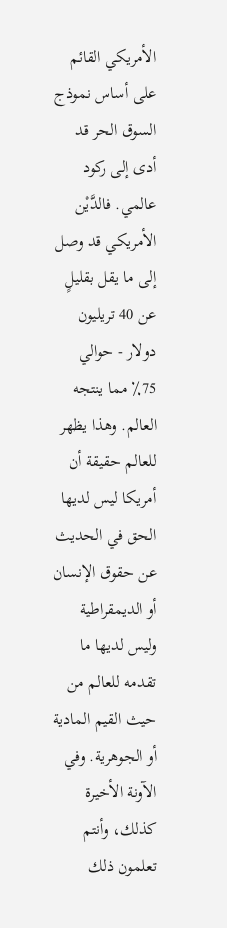الأمريكي القائم على أساس نموذج السوق الحر قد أدى إلى ركود عالمي. فالدَّيْن الأمريكي قد وصل إلى ما يقل بقليلٍ عن 40 تريليون دولار - حوالي 75٪ مما ينتجه العالم. وهذا يظهر للعالم حقيقة أن أمريكا ليس لديها الحق في الحديث عن حقوق الإنسان أو الديمقراطية وليس لديها ما تقدمه للعالم من حيث القيم المادية أو الجوهرية. وفي الآونة الأخيرة كذلك، وأنتم تعلمون ذلك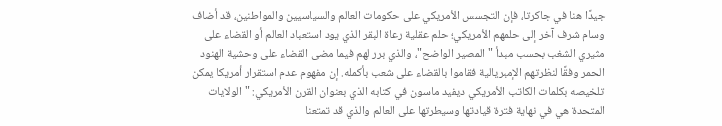جيدًا هنا في جاكرتا، فإن التجسس الأمريكي على حكومات العالم والسياسيين والمواطنين، قد أضاف وسام شرف آخر إلى حلمهم الأمريكي؛ حلم عقلية رعاة البقر الذي يود استعباد العالم أو القضاء على مثيري الشغب بحسب مبدأ "المصير الواضح"، والذي برر لهم فيما مضى القضاء على وحشية الهنود الحمر وفقًا لنظرتهم الإمبريالية فقاموا بالقضاء على شعب بأكمله. إن مفهوم عدم استقرار أمريكا يمكن تلخيصه بكلمات الكاتب الأمريكي ديفيد ماسون في كتابه الذي بعنوان القرن الأمريكي: "الولايات المتحدة هي في نهاية فترة قيادتها وسيطرتها على العالم والذي قد تمتعنا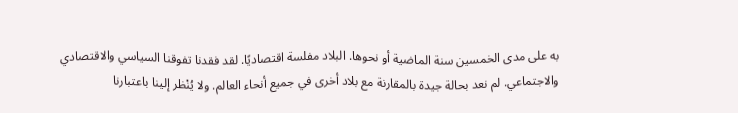به على مدى الخمسين سنة الماضية أو نحوها. البلاد مفلسة اقتصاديًا. لقد فقدنا تفوقنا السياسي والاقتصادي والاجتماعي. لم نعد بحالة جيدة بالمقارنة مع بلاد أخرى في جميع أنحاء العالم. ولا يُنْظر إلينا باعتبارنا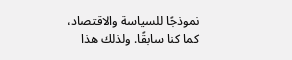نموذجًا للسياسة والاقتصاد، كما كنا سابقًا. ولذلك هذا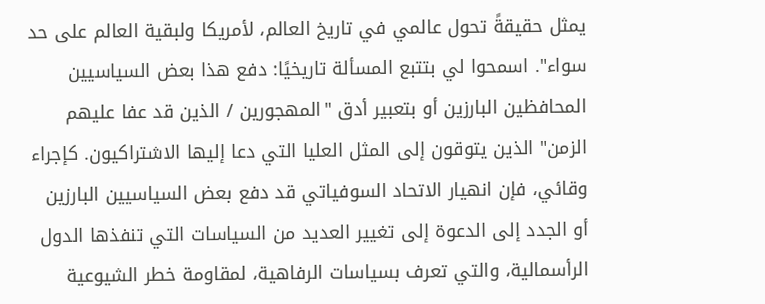يمثل حقيقةً تحول عالمي في تاريخ العالم، لأمريكا ولبقية العالم على حد سواء". اسمحوا لي بتتبع المسألة تاريخيًا: دفع هذا بعض السياسيين المحافظين البارزين أو بتعبير أدق "المهجورين / الذين قد عفا عليهم الزمن" الذين يتوقون إلى المثل العليا التي دعا إليها الاشتراكيون. كإجراء وقائي، فإن انهيار الاتحاد السوفياتي قد دفع بعض السياسيين البارزين أو الجدد إلى الدعوة إلى تغيير العديد من السياسات التي تنفذها الدول الرأسمالية، والتي تعرف بسياسات الرفاهية، لمقاومة خطر الشيوعية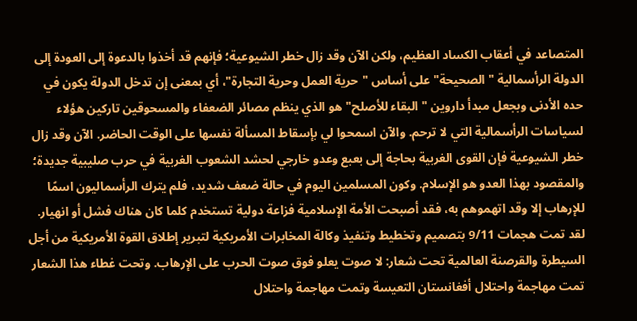المتصاعد في أعقاب الكساد العظيم، ولكن الآن وقد زال خطر الشيوعية؛ فإنهم قد أخذوا بالدعوة إلى العودة إلى الدولة الرأسمالية "الصحيحة" على أساس "حرية العمل وحرية التجارة"، أي بمعنى إن تدخل الدولة يكون في حده الأدنى وبجعل مبدأ داروين "البقاء للأصلح" هو الذي ينظم مصائر الضعفاء والمسحوقين تاركين هؤلاء لسياسات الرأسمالية التي لا ترحم. والآن اسمحوا لي بإسقاط المسألة نفسها على الوقت الحاضر. الآن وقد زال خطر الشيوعية فإن القوى الغربية بحاجة إلى بعبع وعدو خارجي لحشد الشعوب الغربية في حرب صليبية جديدة؛ والمقصود بهذا العدو هو الإسلام. وكون المسلمين اليوم في حالة ضعف شديد، فلم يترك الرأسماليون اسمًا للإرهاب إلا وقد اتهموهم به، فقد أصبحت الأمة الإسلامية فزاعة دولية تستخدم كلما كان هناك فشل أو انهيار. لقد تمت هجمات 9/11 بتصميم وتخطيط وتنفيذ وكالة المخابرات الأمريكية لتبرير إطلاق القوة الأمريكية من أجل السيطرة والقرصنة العالمية تحت شعار: لا صوت يعلو فوق صوت الحرب على الإرهاب. وتحت غطاء هذا الشعار تمت مهاجمة واحتلال أفغانستان التعيسة وتمت مهاجمة واحتلال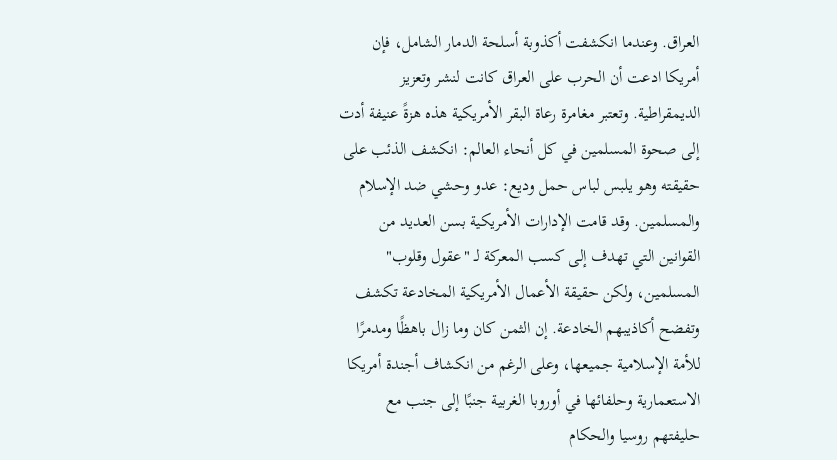العراق. وعندما انكشفت أكذوبة أسلحة الدمار الشامل، فإن أمريكا ادعت أن الحرب على العراق كانت لنشر وتعزيز الديمقراطية. وتعتبر مغامرة رعاة البقر الأمريكية هذه هزةً عنيفة أدت إلى صحوة المسلمين في كل أنحاء العالم: انكشف الذئب على حقيقته وهو يلبس لباس حمل وديع: عدو وحشي ضد الإسلام والمسلمين. وقد قامت الإدارات الأمريكية بسن العديد من القوانين التي تهدف إلى كسب المعركة لـ "عقول وقلوب" المسلمين، ولكن حقيقة الأعمال الأمريكية المخادعة تكشف وتفضح أكاذيبهم الخادعة. إن الثمن كان وما زال باهظًا ومدمرًا للأمة الإسلامية جميعها، وعلى الرغم من انكشاف أجندة أمريكا الاستعمارية وحلفائها في أوروبا الغربية جنبًا إلى جنب مع حليفتهم روسيا والحكام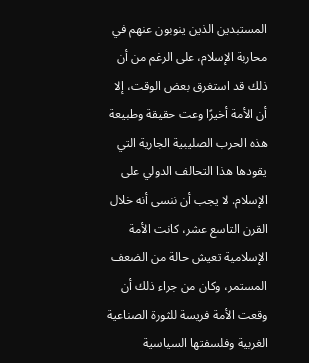المستبدين الذين ينوبون عنهم في محاربة الإسلام، على الرغم من أن ذلك قد استغرق بعض الوقت، إلا أن الأمة أخيرًا وعت حقيقة وطبيعة هذه الحرب الصليبية الجارية التي يقودها هذا التحالف الدولي على الإسلام. لا يجب أن ننسى أنه خلال القرن التاسع عشر، كانت الأمة الإسلامية تعيش حالة من الضعف المستمر، وكان من جراء ذلك أن وقعت الأمة فريسة للثورة الصناعية الغربية وفلسفتها السياسية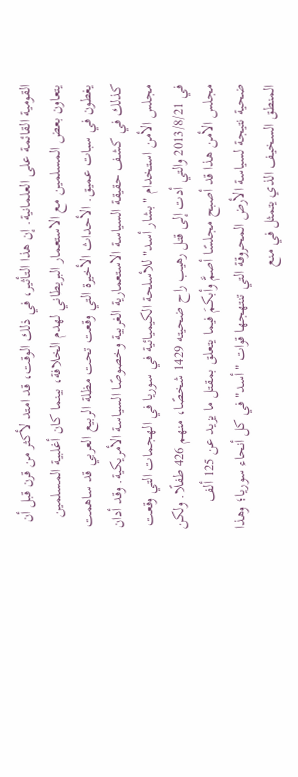القومية القائمة على العلمانية. إن هذا التأثير، في ذلك الوقت، قد امتد لأكثر من قرن قبل أن يتعاون بعض المسلمين مع الاستعمار البريطاني لهدم الخلافة، بينما كان أغلبية المسلمين يغطون في سبات عميق. الأحداث الأخيرة التي وقعت تحت مظلة الربيع العربي قد ساهمت كذلك في كشف حقيقة السياسة الاستعمارية الغربية وخصوصًا السياسة الأمريكية. وقد أدان مجلس الأمن استخدام "بشار أسد" للأسلحة الكيميائية في سوريا في الهجمات التي وقعت في 2013/8/21 والتي أدت إلى قتل رهيب راح ضحيته 1429 شخصًا، منهم 426 طفلًا. ولكن مجلس الأمن هذا قد أصبح مجلسًا أصمَّ وأبكمَ فيما يتعلق بمقتل ما يزيد عن 125 ألف ضحية نتيجة لسياسة الأرض المحروقة التي تنتهجها قوات "أسد" في كل أنحاء سوريا؛ وهذا المنطق السخيف الذي يتمثل في منع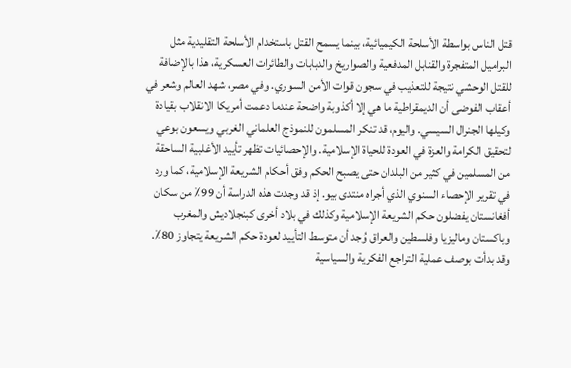قتل الناس بواسطة الأسلحة الكيميائية، بينما يسمح القتل باستخدام الأسلحة التقليدية مثل البراميل المتفجرة والقنابل المدفعية والصواريخ والدبابات والطائرات العسكرية، هذا بالإضافة للقتل الوحشي نتيجة للتعذيب في سجون قوات الأمن السوري. وفي مصر، شهد العالم وشعر في أعقاب الفوضى أن الديمقراطية ما هي إلا أكذوبة واضحة عندما دعمت أمريكا الانقلاب بقيادة وكيلها الجنرال السيسي. واليوم، قد تنكر المسلمون للنموذج العلماني الغربي ويسعون بوعي لتحقيق الكرامة والعزة في العودة للحياة الإسلامية. والإحصائيات تظهر تأييد الأغلبية الساحقة من المسلمين في كثير من البلدان حتى يصبح الحكم وفق أحكام الشريعة الإسلامية، كما ورد في تقرير الإحصاء السنوي الذي أجراه منتدى بيو. إذ قد وجدت هذه الدراسة أن 99٪ من سكان أفغانستان يفضلون حكم الشريعة الإسلامية وكذلك في بلاد أخرى كبنجلاديش والمغرب وباكستان وماليزيا وفلسطين والعراق وُجد أن متوسط التأييد لعودة حكم الشريعة يتجاوز 80٪. وقد بدأت بوصف عملية التراجع الفكرية والسياسية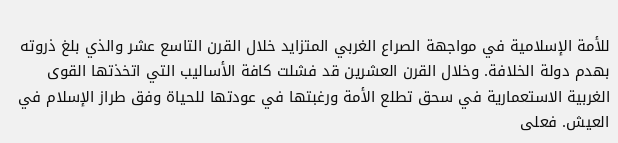للأمة الإسلامية في مواجهة الصراع الغربي المتزايد خلال القرن التاسع عشر والذي بلغ ذروته بهدم دولة الخلافة. وخلال القرن العشرين قد فشلت كافة الأساليب التي اتخذتها القوى الغربية الاستعمارية في سحق تطلع الأمة ورغبتها في عودتها للحياة وفق طراز الإسلام في العيش. فعلى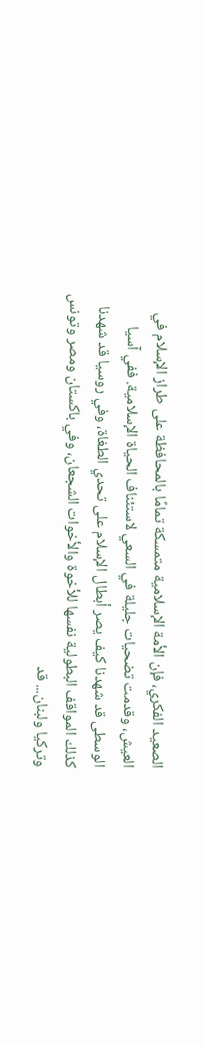الصعيد الفكري، فإن الأمة الإسلامية متمسكة تمامًا بالمحافظة على طراز الإسلام في العيش، وقدمت تضحيات جليلة في السعي لاستئناف الحياة الإسلامية. ففي آسيا الوسطى قد شهدنا كيف يصر أبطال الإسلام على تحدي الطغاة، وفي روسيا قد شهدنا كذلك المواقف البطولية نفسها للأخوة والأخوات الشجعان، وفي باكستان ومصر وتونس وتركيا ولبنان... قد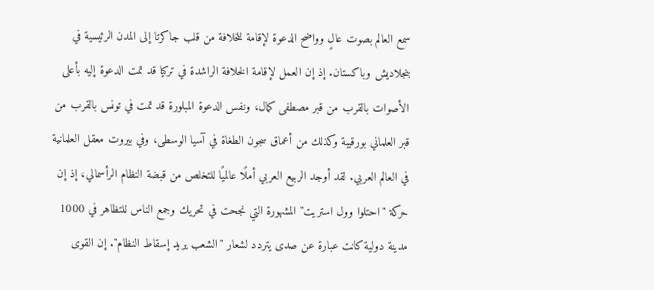سمع العالم بصوت عالٍ وواضح الدعوة لإقامة للخلافة من قلب جاكرتا إلى المدن الرئيسية في بنجلاديش وباكستان. إذ إن العمل لإقامة الخلافة الراشدة في تركيا قد تمت الدعوة إليه بأعلى الأصوات بالقرب من قبر مصطفى كمال، ونفس الدعوة المبلورة قد تمت في تونس بالقرب من قبر العلماني بورقيبة وكذلك من أعماق سجون الطغاة في آسيا الوسطى، وفي بيروت معقل العلمانية في العالم العربي. لقد أوجد الربيع العربي أملًا عالميًا للتخلص من قبضة النظام الرأسمالي، إذ إن حركة "احتلوا وول استريت" المشهورة التي نجحت في تحريك وجمع الناس للتظاهر في 1000 مدينة دولية كانت عبارة عن صدى يتردد لشعار "الشعب يريد إسقاط النظام". إن القوى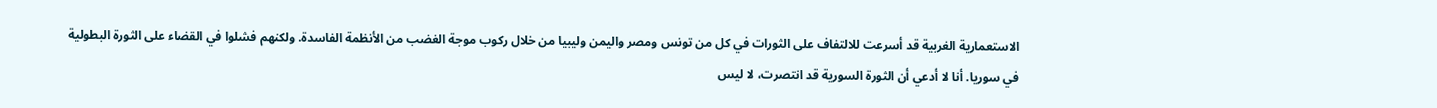الاستعمارية الغربية قد أسرعت للالتفاف على الثورات في كل من تونس ومصر واليمن وليبيا من خلال ركوب موجة الغضب من الأنظمة الفاسدة. ولكنهم فشلوا في القضاء على الثورة البطولية في سوريا. أنا لا أدعي أن الثورة السورية قد انتصرت، لا ليس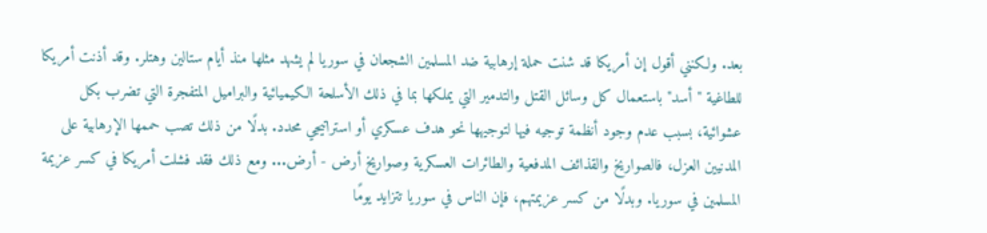بعد. ولكنني أقول إن أمريكا قد شنت حملة إرهابية ضد المسلمين الشجعان في سوريا لم يشهد مثلها منذ أيام ستالين وهتلر. وقد أذنت أمريكا للطاغية "أسد" باستعمال كل وسائل القتل والتدمير التي يملكها بما في ذلك الأسلحة الكيميائية والبراميل المتفجرة التي تضرب بكل عشوائية، بسبب عدم وجود أنظمة توجيه فيها لتوجيهها نحو هدف عسكري أو استراتيجي محدد. بدلًا من ذلك تصب حممها الإرهابية على المدنيين العزل، فالصواريخ والقذائف المدفعية والطائرات العسكرية وصواريخ أرض - أرض... ومع ذلك فقد فشلت أمريكا في كسر عزيمة المسلمين في سوريا. وبدلًا من كسر عزيمتهم، فإن الناس في سوريا تتزايد يومًا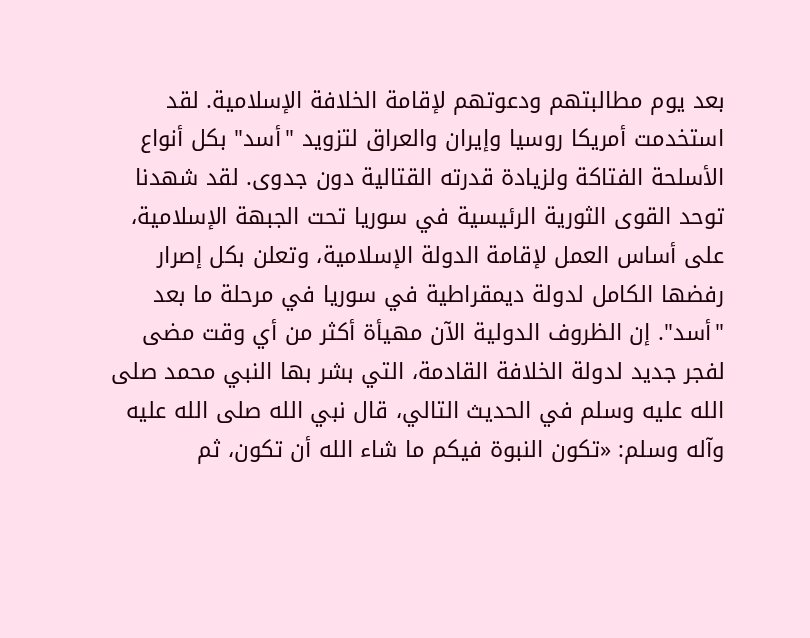بعد يوم مطالبتهم ودعوتهم لإقامة الخلافة الإسلامية. لقد استخدمت أمريكا روسيا وإيران والعراق لتزويد "أسد" بكل أنواع الأسلحة الفتاكة ولزيادة قدرته القتالية دون جدوى. لقد شهدنا توحد القوى الثورية الرئيسية في سوريا تحت الجبهة الإسلامية، على أساس العمل لإقامة الدولة الإسلامية، وتعلن بكل إصرار رفضها الكامل لدولة ديمقراطية في سوريا في مرحلة ما بعد "أسد". إن الظروف الدولية الآن مهيأة أكثر من أي وقت مضى لفجر جديد لدولة الخلافة القادمة، التي بشر بها النبي محمد صلى الله عليه وسلم في الحديث التالي، قال نبي الله صلى الله عليه وآله وسلم: «تكون النبوة فيكم ما شاء الله أن تكون، ثم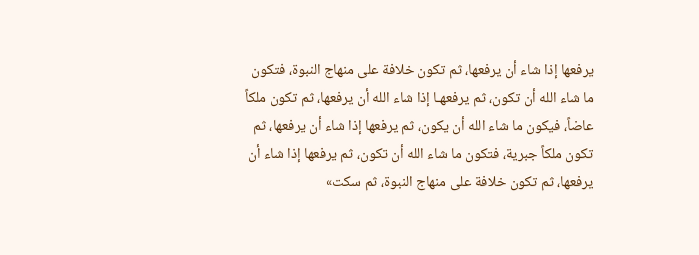يرفعها إذا شاء أن يرفعها، ثم تكون خلافة على منهاج النبوة، فتكون ما شاء الله أن تكون، ثم يرفعهـا إذا شاء الله أن يرفعها، ثم تكون ملكاً عاضاً، فيكون ما شاء الله أن يكون، ثم يرفعها إذا شاء أن يرفعها، ثم تكون ملكاً جبرية، فتكون ما شاء الله أن تكون، ثم يرفعها إذا شاء أن يرفعها، ثم تكون خلافة على منهاج النبوة، ثم سكت»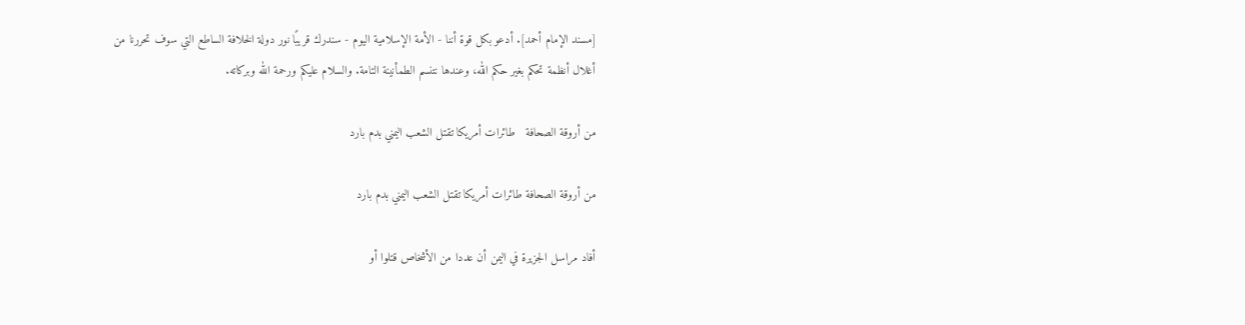[مسند الإمام أحمد]. أدعو بكل قوة أننا - الأمة الإسلامية اليوم - سندرك قريبًا نور دولة الخلافة الساطع التي سوف تحررنا من أغلال أنظمة تحكم بغير حكم الله، وعندها نتنسم الطمأنينة التامة. والسلام عليكم ورحمة الله وبركاته.

من أروقة الصحافة   طائرات أمريكا تقتل الشعب اليمني بدم بارد

من أروقة الصحافة طائرات أمريكا تقتل الشعب اليمني بدم بارد

أفاد مراسل الجزيرة في اليمن أن عددا من الأشخاص قتلوا أو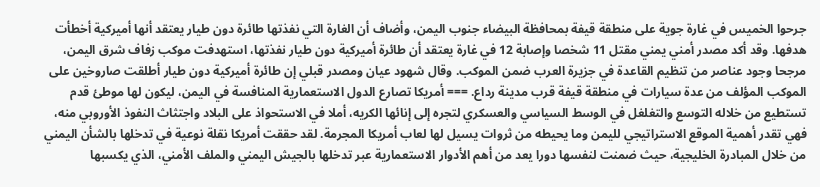جرحوا الخميس في غارة جوية على منطقة قيفة بمحافظة البيضاء جنوب اليمن، وأضاف أن الغارة التي نفذتها طائرة دون طيار يعتقد أنها أميركية أخطأت هدفها. وقد أكد مصدر أمني يمني مقتل 11 شخصا وإصابة 12 في غارة يعتقد أن طائرة أميركية دون طيار نفذتها، استهدفت موكب زفاف شرق اليمن، مرجحا وجود عناصر من تنظيم القاعدة في جزيرة العرب ضمن الموكب. وقال شهود عيان ومصدر قبلي إن طائرة أميركية دون طيار أطلقت صاروخين على الموكب المؤلف من عدة سيارات في منطقة قيفة قرب مدينة رداع. === أمريكا تصارع الدول الاستعمارية المنافسة في اليمن، ليكون لها موطئ قدم تستطيع من خلاله التوسع والتغلغل في الوسط السياسي والعسكري لتجره إلى إنائها الكريه، أملا في الاستحواذ على البلاد واجتثاث النفوذ الأوروبي منه، فهي تقدر أهمية الموقع الاستراتيجي لليمن وما يحيطه من ثروات يسيل لها لعاب أمريكا المجرمة. لقد حققت أمريكا نقلة نوعية في تدخلها بالشأن اليمني من خلال المبادرة الخليجية، حيث ضمنت لنفسها دورا يعد من أهم الأدوار الاستعمارية عبر تدخلها بالجيش اليمني والملف الأمني، الذي يكسبها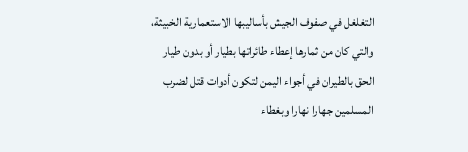التغلغل في صفوف الجيش بأساليبها الاستعمارية الخبيثة، والتي كان من ثمارها إعطاء طائراتها بطيار أو بدون طيار الحق بالطيران في أجواء اليمن لتكون أدوات قتل لضرب المسلمين جهارا نهارا وبغطاء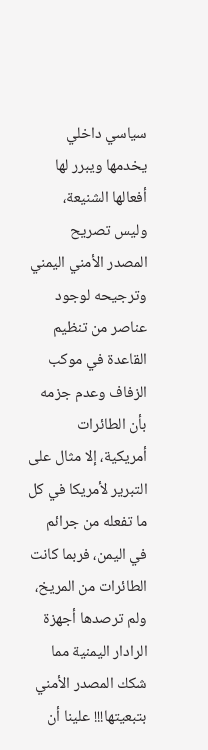سياسي داخلي يخدمها ويبرر لها أفعالها الشنيعة، وليس تصريح المصدر الأمني اليمني وترجيحه لوجود عناصر من تنظيم القاعدة في موكب الزفاف وعدم جزمه بأن الطائرات أمريكية، إلا مثال على التبرير لأمريكا في كل ما تفعله من جرائم في اليمن، فربما كانت الطائرات من المريخ، ولم ترصدها أجهزة الرادار اليمنية مما شكك المصدر الأمني بتبعيتها!!! علينا أن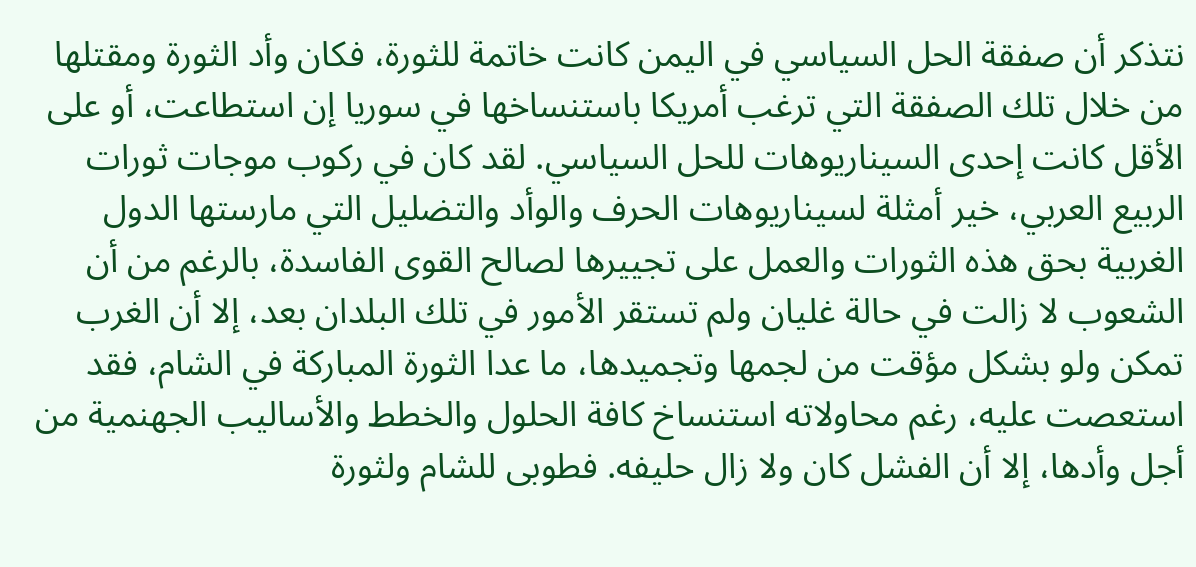نتذكر أن صفقة الحل السياسي في اليمن كانت خاتمة للثورة، فكان وأد الثورة ومقتلها من خلال تلك الصفقة التي ترغب أمريكا باستنساخها في سوريا إن استطاعت، أو على الأقل كانت إحدى السيناريوهات للحل السياسي. لقد كان في ركوب موجات ثورات الربيع العربي، خير أمثلة لسيناريوهات الحرف والوأد والتضليل التي مارستها الدول الغربية بحق هذه الثورات والعمل على تجييرها لصالح القوى الفاسدة، بالرغم من أن الشعوب لا زالت في حالة غليان ولم تستقر الأمور في تلك البلدان بعد، إلا أن الغرب تمكن ولو بشكل مؤقت من لجمها وتجميدها، ما عدا الثورة المباركة في الشام، فقد استعصت عليه، رغم محاولاته استنساخ كافة الحلول والخطط والأساليب الجهنمية من أجل وأدها، إلا أن الفشل كان ولا زال حليفه. فطوبى للشام ولثورة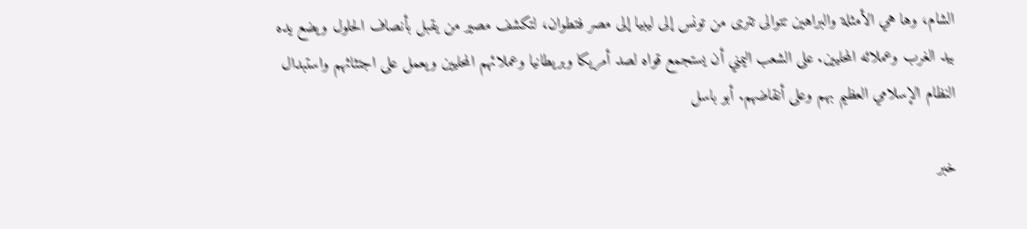الشام، وها هي الأمثلة والبراهين تتوالى تترى من تونس إلى ليبيا إلى مصر فتطوان، لتكشف مصير من يقبل بأنصاف الحلول ويضع يده بيد الغرب وعملائه المحليين. على الشعب اليمني أن يستجمع قواه لصد أمريكا وبريطانيا وعملائهم المحليين ويعمل على اجتثاثهم واستبدال النظام الإسلامي العظيم بهم وعلى أنقاضهم. أبو باسل

خبر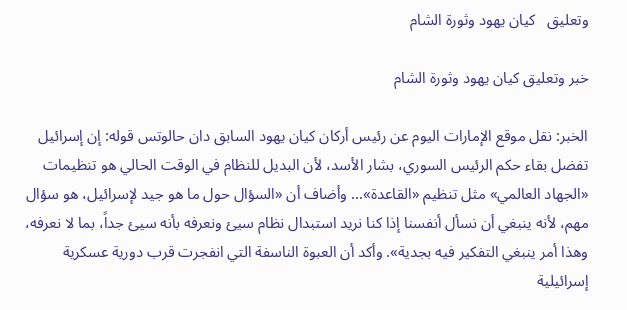وتعليق   كيان يهود وثورة الشام

خبر وتعليق كيان يهود وثورة الشام

الخبر: نقل موقع الإمارات اليوم عن رئيس أركان كيان يهود السابق دان حالوتس قوله: إن إسرائيل تفضل بقاء حكم الرئيس السوري، بشار الأسد، لأن البديل للنظام في الوقت الحالي هو تنظيمات «الجهاد العالمي» مثل تنظيم «القاعدة»... وأضاف أن «السؤال حول ما هو جيد لإسرائيل، هو سؤال مهم، لأنه ينبغي أن نسأل أنفسنا إذا كنا نريد استبدال نظام سيئ ونعرفه بأنه سيئ جداً، بما لا نعرفه، وهذا أمر ينبغي التفكير فيه بجدية». وأكد أن العبوة الناسفة التي انفجرت قرب دورية عسكرية إسرائيلية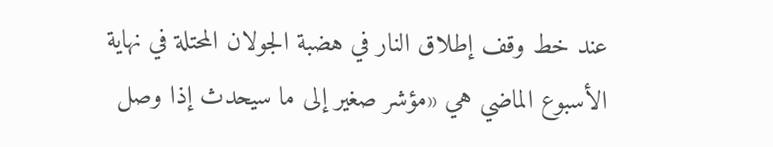عند خط وقف إطلاق النار في هضبة الجولان المحتلة في نهاية الأسبوع الماضي هي «مؤشر صغير إلى ما سيحدث إذا وصل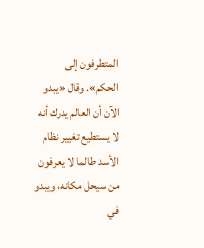المتطرفون إلى الحكم». وقال «يبدو الآن أن العالم يدرك أنه لا يستطيع تغيير نظام الأسد طالما لا يعرفون من سيحل مكانه، ويبدو في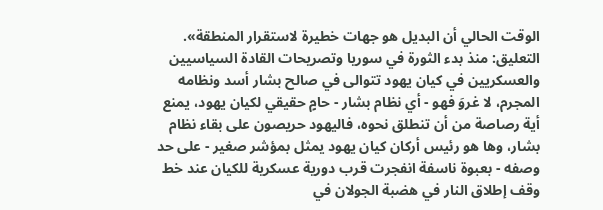الوقت الحالي أن البديل هو جهات خطيرة لاستقرار المنطقة». التعليق: منذ بدء الثورة في سوريا وتصريحات القادة السياسيين والعسكريين في كيان يهود تتوالى في صالح بشار أسد ونظامه المجرم، لا غروَ فهو - أي نظام بشار - حامٍ حقيقي لكيان يهود، يمنع أية رصاصة من أن تنطلق نحوه، فاليهود حريصون على بقاء نظام بشار، وها هو رئيس أركان كيان يهود يمثل بمؤشر صغير - على حد وصفه - بعبوة ناسفة انفجرت قرب دورية عسكرية للكيان عند خط وقف إطلاق النار في هضبة الجولان في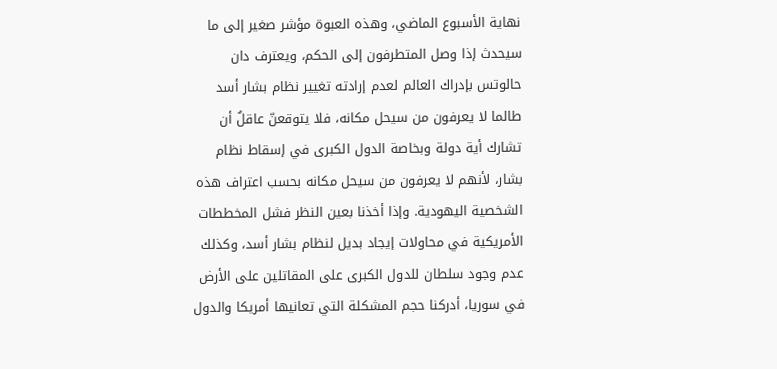نهاية الأسبوع الماضي، وهذه العبوة مؤشر صغير إلى ما سيحدث إذا وصل المتطرفون إلى الحكم، ويعترف دان حالوتس بإدراك العالم لعدم إرادته تغيير نظام بشار أسد طالما لا يعرفون من سيحل مكانه، فلا يتوقعنّ عاقلٌ أن تشارك أية دولة وبخاصة الدول الكبرى في إسقاط نظام بشار، لأنهم لا يعرفون من سيحل مكانه بحسب اعتراف هذه الشخصية اليهودية. وإذا أخذنا بعين النظر فشل المخططات الأمريكية في محاولات إيجاد بديل لنظام بشار أسد، وكذلك عدم وجود سلطان للدول الكبرى على المقاتلين على الأرض في سوريا، أدركنا حجم المشكلة التي تعانيها أمريكا والدول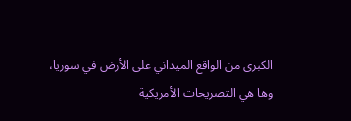الكبرى من الواقع الميداني على الأرض في سوريا، وها هي التصريحات الأمريكية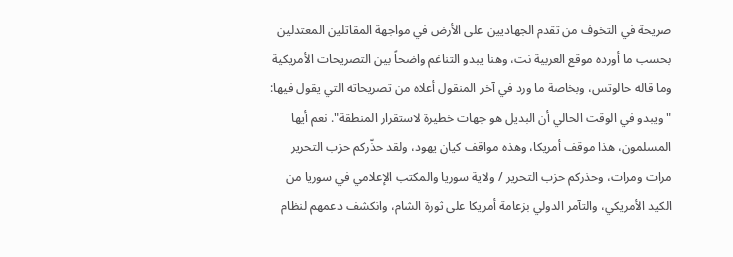صريحة في التخوف من تقدم الجهاديين على الأرض في مواجهة المقاتلين المعتدلين بحسب ما أورده موقع العربية نت، وهنا يبدو التناغم واضحاً بين التصريحات الأمريكية وما قاله حالوتس، وبخاصة ما ورد في آخر المنقول أعلاه من تصريحاته التي يقول فيها: "ويبدو في الوقت الحالي أن البديل هو جهات خطيرة لاستقرار المنطقة". نعم أيها المسلمون، هذا موقف أمريكا، وهذه مواقف كيان يهود، ولقد حذّركم حزب التحرير مرات ومرات، وحذركم حزب التحرير / ولاية سوريا والمكتب الإعلامي في سوريا من الكيد الأمريكي، والتآمر الدولي بزعامة أمريكا على ثورة الشام، وانكشف دعمهم لنظام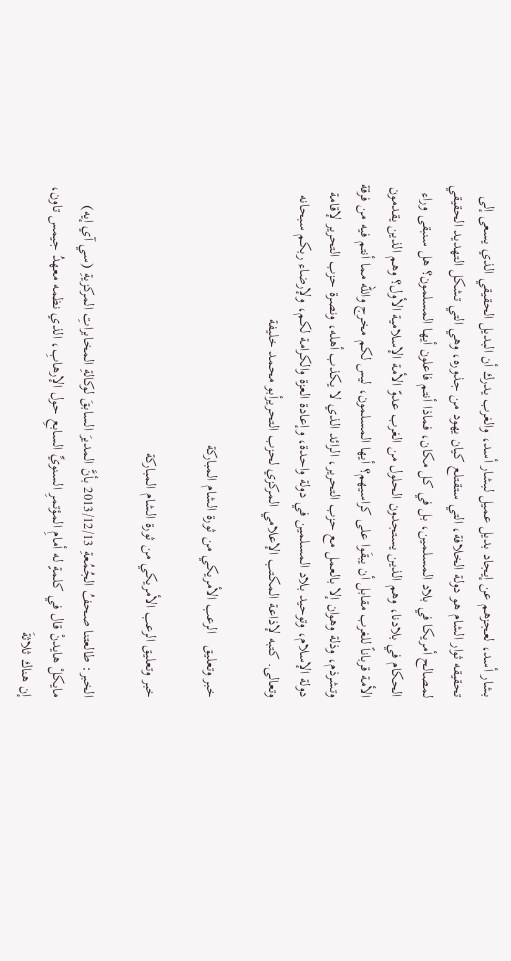بشار أسد، لعجزهم عن إيجاد بديل عميل لبشار أسد، والغرب يدرك أن البديل الحقيقي الذي يسعى إلى تحقيقه ثوار الشام هو دولة الخلافة، التي ستقتلع كيان يهود من جذوره، وهي التي تشكل التهديد الحقيقي لمصالح أمريكا في بلاد المسلمين، بل في كل مكان، فماذا أنتم فاعلون أيها المسلمون؟ هل سنبقى وراء الحكام في بلادنا، وهم الذين يستجدون الحلول من الغرب عدوّ الأمة الإسلامية الأول؟ وهم الذين يقدمون الأمة قرباناً للغرب مقابل أن يبقَوا على كراسيهم؟ أيها المسلمون، ليس لكم مخرج والله مما أنتم فيه من فرقة وتشرذم، وذلة وهوان إلا بالعمل مع حزب التحرير، الرائد الذي لا يكذب أهله، ونصرة حزب التحرير لإقامة دولة الإسلام، وتوحيد بلاد المسلمين في دولة واحدة، وإعادة العزة والكرامة لكم، ولإرضاء ربكم سبحانه وتعالى. كتبه لإذاعة المكتب الإعلامي المركزي لحزب التحريرأبو محمد خليفة

خبر وتعليق   الرعب الأمريكي من ثورة الشام المباركة

خبر وتعليق الرعب الأمريكي من ثورة الشام المباركة

الخبر: طالعتنا صحفُ الجُمُعةِ 2013/12/13 بأنَّ المديرَ السابقَ لوكالةِ المخابراتِ المركزيةِ (سي آي إيه) مايكلْ هايدنْ قال في كلمةٍ له أمامِ المؤتمرِ السنويِّ السابعِ حول الإرهابِ، الذي نظمه معهدُ جيمس تاون، إن هناك ثلاثةَ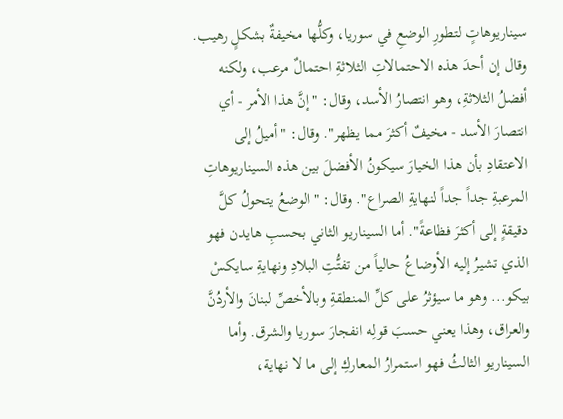سيناريوهاتٍ لتطورِ الوضعِ في سوريا، وكلُّها مخيفةٌ بشكلٍ رهيب. وقال إن أحدَ هذه الاحتمالاتِ الثلاثةِ احتمالٌ مرعب، ولكنه أفضلُ الثلاثةِ، وهو انتصارُ الأسد، وقال: "إنَّ هذا الأمر - أي انتصارَ الأسد - مخيفٌ أكثرَ مما يظهر". وقال: "أميلُ إلى الاعتقادِ بأن هذا الخيارَ سيكونُ الأفضلَ بين هذه السيناريوهاتِ المرعبةِ جداً جداً لنهايةِ الصراع". وقال: "الوضعُ يتحولُ كلَّ دقيقةٍ إلى أكثرَ فظاعةً". أما السيناريو الثاني بحسبِ هايدن فهو الذي تشيرُ إليه الأوضاعُ حالياً من تفتُّتِ البلادِ ونهايةِ سايكسْ بيكو... وهو ما سيؤثرُ على كلِّ المنطقةِ وبالأخصِّ لبنانَ والأردُنَّ والعراق، وهذا يعني حسبَ قولِه انفجارَ سوريا والشرق. وأما السيناريو الثالثُ فهو استمرارُ المعاركِ إلى ما لا نهاية،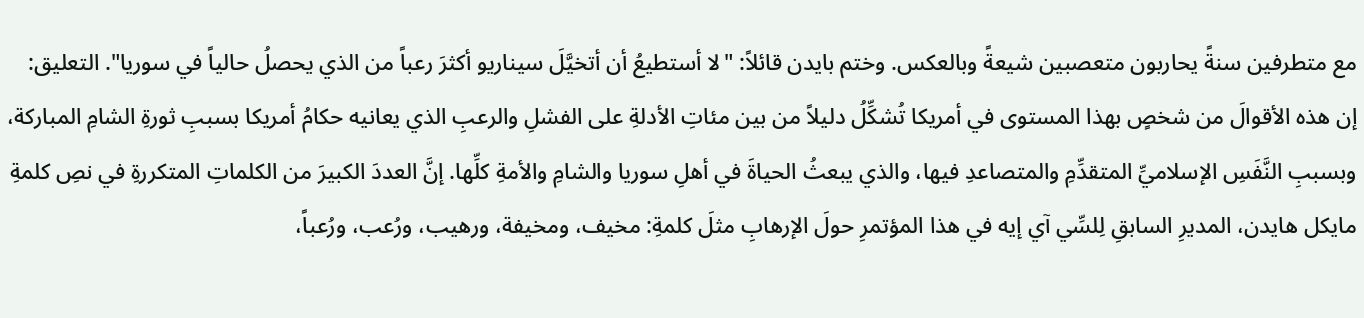مع متطرفين سنةً يحاربون متعصبين شيعةً وبالعكس. وختم بايدن قائلاً: "لا أستطيعُ أن أتخيَّلَ سيناريو أكثرَ رعباً من الذي يحصلُ حالياً في سوريا". التعليق: إن هذه الأقوالَ من شخصٍ بهذا المستوى في أمريكا تُشكِّلُ دليلاً من بين مئاتِ الأدلةِ على الفشلِ والرعبِ الذي يعانيه حكامُ أمريكا بسببِ ثورةِ الشامِ المباركة، وبسببِ النَّفَسِ الإسلاميِّ المتقدِّمِ والمتصاعدِ فيها، والذي يبعثُ الحياةَ في أهلِ سوريا والشامِ والأمةِ كلِّها. إنَّ العددَ الكبيرَ من الكلماتِ المتكررةِ في نصِ كلمةِ مايكل هايدن، المديرِ السابقِ لِلسِّي آي إيه في هذا المؤتمرِ حولَ الإرهابِ مثلَ كلمةِ: مخيف، ومخيفة، ورهيب، ورُعب، ورُعباً،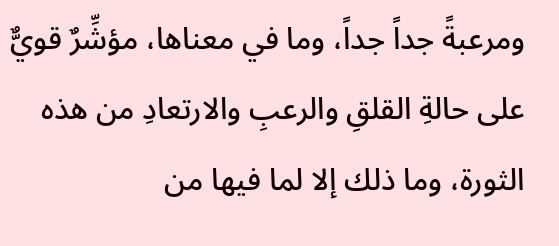ومرعبةً جداً جداً، وما في معناها، مؤشِّرٌ قويٌّ على حالةِ القلقِ والرعبِ والارتعادِ من هذه الثورة، وما ذلك إلا لما فيها من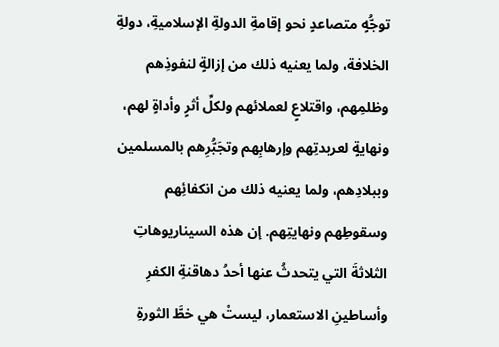توجُّهٍ متصاعدٍ نحو إقامةِ الدولةِ الإسلاميةِ، دولةِ الخلافة، ولما يعنيه ذلك من إزالةٍ لنفوذِهم وظلمِهم، واقتلاعٍ لعملائهم ولكلِّ أثرٍ وأداةٍ لهم، ونهايةٍ لعربدتِهم وإرهابِهم وتجَبُّرِهم بالمسلمين وببلادِهم، ولما يعنيه ذلك من انكفائِهم وسقوطِهم ونهايتِهم. إن هذه السيناريوهاتِ الثلاثةَ التي يتحدثُ عنها أحدُ دهاقنةِ الكفرِ وأساطينِ الاستعمار، ليستْ هي خطَّ الثورةِ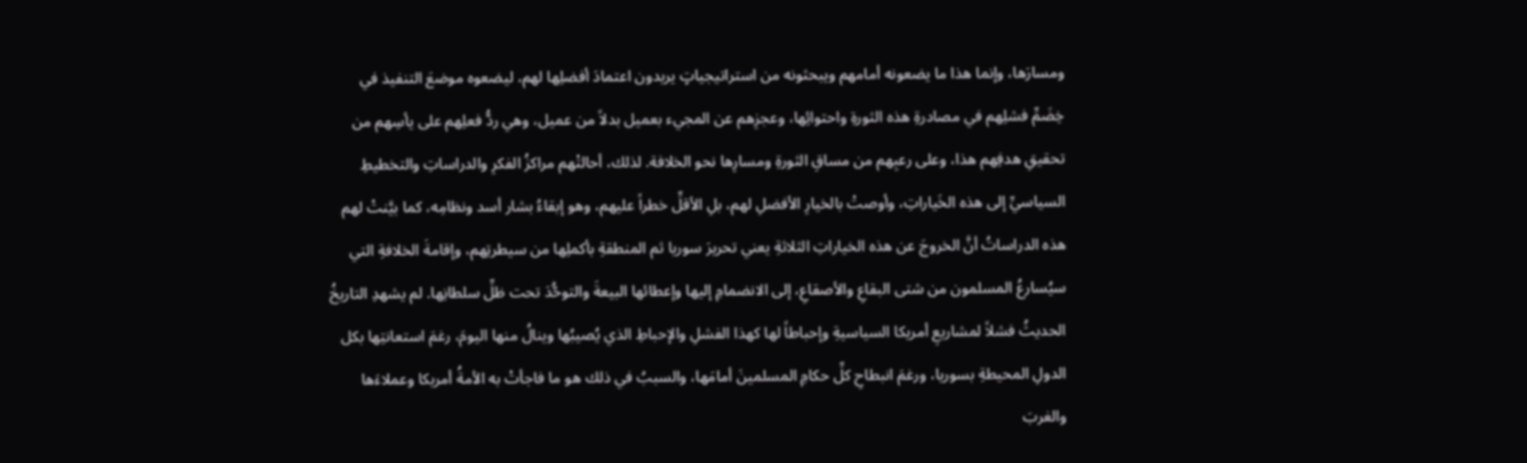ومسارَها، وإنما هذا ما يضعونه أمامهم ويبحثونه من استراتيجياتٍ يريدون اعتمادَ أفضلِها لهم، ليضعوه موضعَ التنفيذ في خِضَمِّ فشلِهم في مصادرةِ هذه الثورةِ واحتوائِها، وعجزِهم عن المجيء بعميل بدلاً من عميل، وهي ردُّ فعلِهم على يأسِهم من تحقيقِ هدفِهم هذا، وعلى رعبِهم من مساقِ الثورةِ ومسارِها نحو الخلافة. لذلك، أحالتْهم مراكزُ الفكرِ والدراساتِ والتخطيطِ السياسيِّ إلى هذه الخَياراتِ، وأوصتْ بالخيارِ الأفضلِ لهم، بلِ الأقلِّ خطراً عليهم، وهو إبقاءُ بشار أسد ونظامِه، كما بيَّنتْ لهم هذه الدراساتُ أنَّ الخروجَ عن هذه الخياراتِ الثلاثةِ يعني تحريرَ سوريا ثم المنطقةِ بأكملِها من سيطرتِهم، وإقامةَ الخلافةِ التي سيُسارعُ المسلمون من شتى البقاعِ والأصقاعِ، إلى الانضمامِ إليها وإعطائها البيعةَ والتوحُّدَ تحت ظلِّ سلطانِها. لم يشهدِ التاريخُ الحديثُ فشلاً لمشاريعِ أمريكا السياسيةِ وإحباطاً لها كهذا الفشلِ والإحباطِ الذي يُصيبُها وينالُ منها اليومَ، رغمَ استعانتِها بكل الدولِ المحيطةِ بسوريا، ورغمَ انبطاحِ كلِّ حكامِ المسلمينَ أمامَها، والسببُ في ذلك هو ما فاجأتْ به الأمةُ أمريكا وعملاءَها والغربَ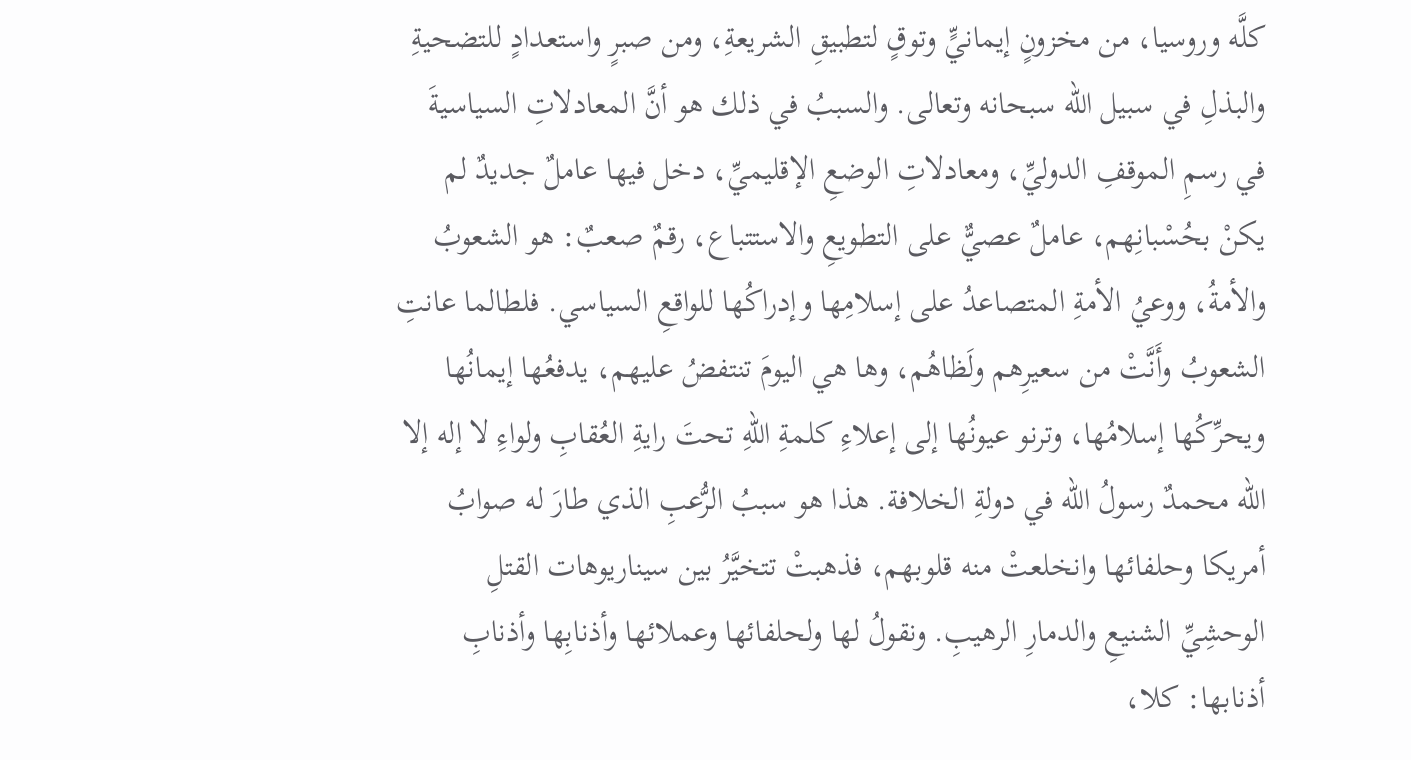كلَّه وروسيا، من مخزونٍ إيمانيٍّ وتوقٍ لتطبيقِ الشريعةِ، ومن صبرٍ واستعدادٍ للتضحيةِ والبذلِ في سبيل الله سبحانه وتعالى. والسببُ في ذلك هو أنَّ المعادلاتِ السياسيةَ في رسمِ الموقفِ الدوليِّ، ومعادلاتِ الوضعِ الإقليميِّ، دخل فيها عاملٌ جديدٌ لم يكنْ بحُسْبانِهم، عاملٌ عصيٌّ على التطويعِ والاستتباع، رقمٌ صعبٌ: هو الشعوبُ والأمةُ، ووعيُ الأمةِ المتصاعدُ على إسلامِها وإدراكُها للواقعِ السياسي. فلطالما عانتِ الشعوبُ وأَنَّتْ من سعيرِهم ولَظاهُم، وها هي اليومَ تنتفضُ عليهم، يدفعُها إيمانُها ويحرِّكُها إسلامُها، وترنو عيونُها إلى إعلاءِ كلمةِ اللهِ تحتَ رايةِ العُقابِ ولواءِ لا إله إلا الله محمدٌ رسولُ الله في دولةِ الخلافة. هذا هو سببُ الرُّعبِ الذي طارَ له صوابُ أمريكا وحلفائها وانخلعتْ منه قلوبهم، فذهبتْ تتخيَّرُ بين سيناريوهات القتلِ الوحشِيِّ الشنيعِ والدمارِ الرهيبِ. ونقولُ لها ولحلفائها وعملائها وأذنابِها وأذنابِ أذنابها: كلا،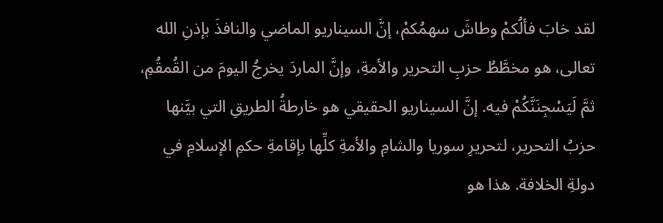لقد خابَ فألُكمْ وطاشَ سهمُكمْ، إنَّ السيناريو الماضي والنافذَ بإذنِ الله تعالى، هو مخطَّطُ حزبِ التحرير والأمةِ، وإنَّ الماردَ يخرجُ اليومَ من القُمقُمِ، ثمَّ لَيَسْجِنَنَّكُمْ فيه. إنَّ السيناريو الحقيقي هو خارطةُ الطريقِ التي بيَّنها حزبُ التحرير، لتحريرِ سوريا والشامِ والأمةِ كلِّها بإقامةِ حكمِ الإسلامِ في دولةِ الخلافة. هذا هو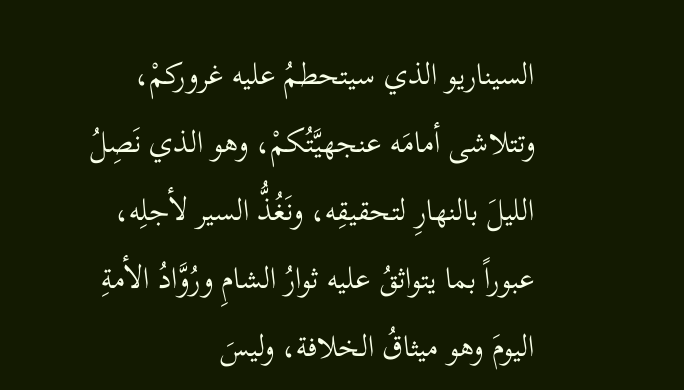السيناريو الذي سيتحطمُ عليه غروركمْ، وتتلاشى أمامَه عنجهيَّتُكمْ، وهو الذي نَصِلُ الليلَ بالنهارِ لتحقيقِه، ونَغُذُّ السير لأجلِه، عبوراً بما يتواثقُ عليه ثوارُ الشامِ ورُوَّادُ الأمةِ اليومَ وهو ميثاقُ الخلافة، وليسَ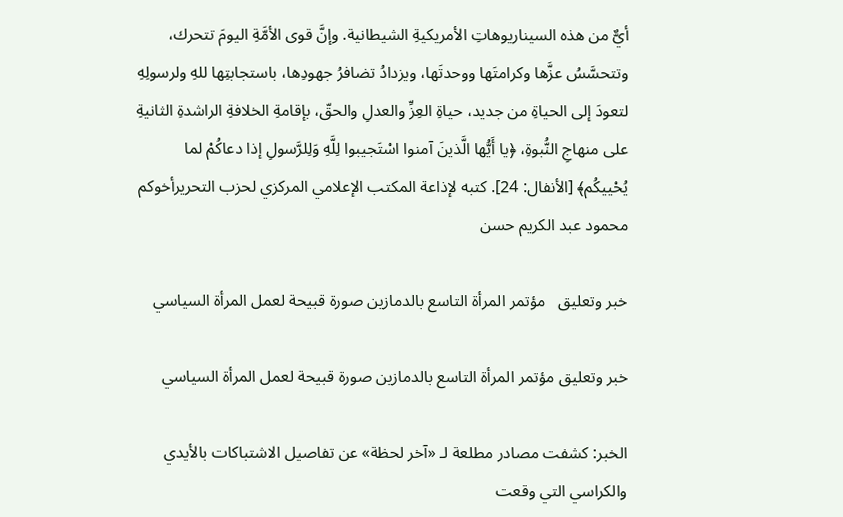أيٌّ من هذه السيناريوهاتِ الأمريكيةِ الشيطانية. وإنَّ قوى الأمَّةِ اليومَ تتحرك، وتتحسَّسُ عزَّها وكرامتَها ووحدتَها، ويزدادُ تضافرُ جهودِها، باستجابتِها للهِ ولرسولِهِ لتعودَ إلى الحياةِ من جديد، حياةِ العِزِّ والعدلِ والحقّ، بإقامةِ الخلافةِ الراشدةِ الثانيةِ على منهاجِ النُّبوةِ، ﴿يا أَيُّها الَّذينَ آمنوا اسْتَجيبوا لِلَّهِ وَلِلرَّسولِ إذا دعاكُمْ لما يُحْييكُم﴾ [الأنفال: 24]. كتبه لإذاعة المكتب الإعلامي المركزي لحزب التحريرأخوكم محمود عبد الكريم حسن

خبر وتعليق   مؤتمر المرأة التاسع بالدمازين صورة قبيحة لعمل المرأة السياسي

خبر وتعليق مؤتمر المرأة التاسع بالدمازين صورة قبيحة لعمل المرأة السياسي

الخبر: كشفت مصادر مطلعة لـ «آخر لحظة» عن تفاصيل الاشتباكات بالأيدي والكراسي التي وقعت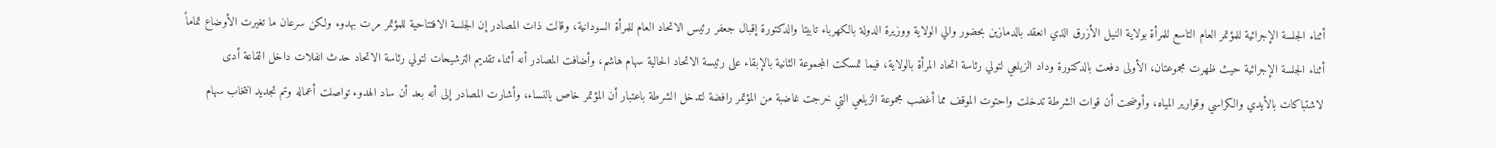أثناء الجلسة الإجرائية للمؤتمر العام التاسع للمرأة بولاية النيل الأزرق الذي انعقد بالدمازين بحضور والي الولاية ووزيرة الدولة بالكهرباء تابيتا والدكتورة إقبال جعفر رئيس الاتحاد العام للمرأة السودانية، وقالت ذات المصادر إن الجلسة الافتتاحية للمؤتمر مرت بهدوء ولكن سرعان ما تغيرت الأوضاع تماماً أثناء الجلسة الإجرائية حيث ظهرت مجموعتان، الأولى دفعت بالدكتورة وداد الزيلعي لتولي رئاسة اتحاد المرأة بالولاية، فيما تمسكت المجموعة الثانية بالإبقاء على رئيسة الاتحاد الحالية سهام هاشم، وأضافت المصادر أنه أثناء تقديم الترشيحات لتولي رئاسة الاتحاد حدث انفلات داخل القاعة أدى لاشتباكات بالأيدي والكراسي وقوارير المياه، وأوضحت أن قوات الشرطة تدخلت واحتوت الموقف مما أغضب مجموعة الزيلعي التي خرجت غاضبة من المؤتمر رافضة لتدخل الشرطة باعتبار أن المؤتمر خاص بالنساء، وأشارت المصادر إلى أنه بعد أن ساد الهدوء تواصلت أعماله وتم تجديد انتخاب سهام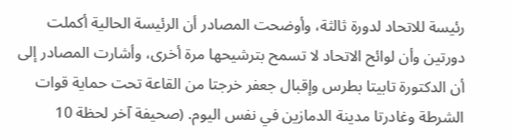رئيسة للاتحاد لدورة ثالثة، وأوضحت المصادر أن الرئيسة الحالية أكملت دورتين وأن لوائح الاتحاد لا تسمح بترشيحها مرة أخرى، وأشارت المصادر إلى أن الدكتورة تابيتا بطرس وإقبال جعفر خرجتا من القاعة تحت حماية قوات الشرطة وغادرتا مدينة الدمازين في نفس اليوم. (صحيفة آخر لحظة 10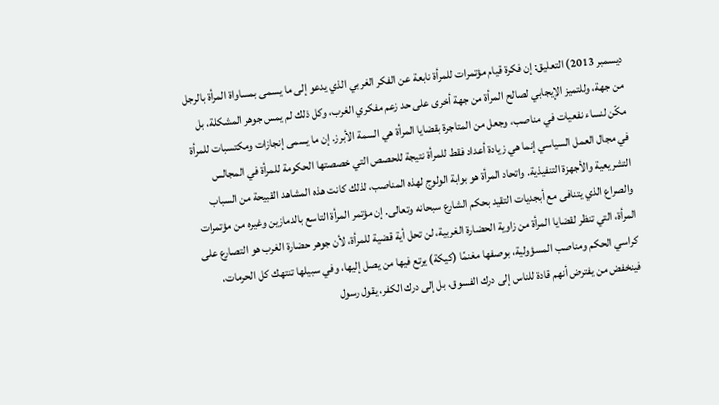ديسمبر 2013) التعليق: إن فكرة قيام مؤتمرات للمرأة نابعة عن الفكر الغربي الذي يدعو إلى ما يسمى بمساواة المرأة بالرجل من جهة، وللتميز الإيجابي لصالح المرأة من جهة أخرى على حد زعم مفكري الغرب، وكل ذلك لم يمس جوهر المشكلة، بل مكّن لنساء نفعيات في مناصب، وجعل من المتاجرة بقضايا المرأة هي السمة الأبرز. إن ما يسمى إنجازات ومكتسبات للمرأة في مجال العمل السياسي إنما هي زيادة أعداد فقط للمرأة نتيجة للحصص التي خصصتها الحكومة للمرأة في المجالس التشريعية والأجهزة التنفيذية. واتحاد المرأة هو بوابة الولوج لهذه المناصب، لذلك كانت هذه المشاهد القبيحة من السباب والصراع الذي يتنافى مع أبجديات التقيد بحكم الشارع سبحانه وتعالى. إن مؤتمر المرأة التاسع بالدمازين وغيره من مؤتمرات المرأة، التي تنظر لقضايا المرأة من زاوية الحضارة الغربية، لن تحل أية قضية للمرأة، لأن جوهر حضارة الغرب هو التصارع على كراسي الحكم ومناصب المسؤولية، بوصفها مغنمًا (كيكة) يرتع فيها من يصل إليها، وفي سبيلها تنتهك كل الحرمات، فينخفض من يفترض أنهم قادة للناس إلى درك الفسوق، بل إلى درك الكفر، يقول رسول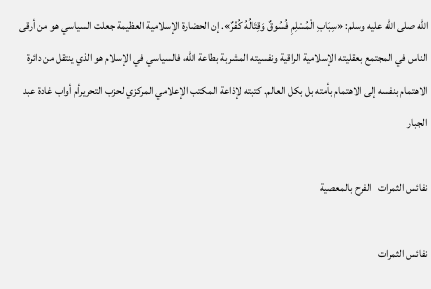الله صلى الله عليه وسلم: «سِبَابِ الْمُسْلِمِ فُسُوقٌ وَقِتَالُهُ كُفْرٌ». إن الحضارة الإسلامية العظيمة جعلت السياسي هو من أرقى الناس في المجتمع بعقليته الإسلامية الراقية ونفسيته المشربة بطاعة الله، فالسياسي في الإسلام هو الذي ينتقل من دائرة الاهتمام بنفسه إلى الاهتمام بأمته بل بكل العالم. كتبته لإذاعة المكتب الإعلامي المركزي لحزب التحريرأم أواب غادة عبد الجبار

نفائس الثمرات   الفرح بالمعصية

نفائس الثمرات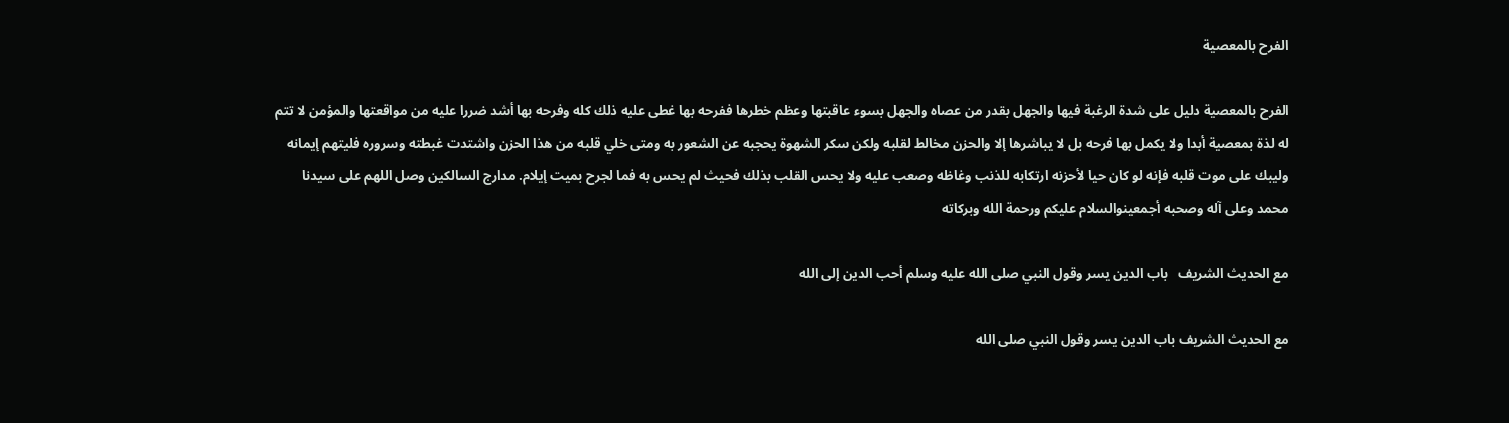الفرح بالمعصية

الفرح بالمعصية دليل على شدة الرغبة فيها والجهل بقدر من عصاه والجهل بسوء عاقبتها وعظم خطرها ففرحه بها غطى عليه ذلك كله وفرحه بها أشد ضررا عليه من مواقعتها والمؤمن لا تتم له لذة بمعصية أبدا ولا يكمل بها فرحه بل لا يباشرها إلا والحزن مخالط لقلبه ولكن سكر الشهوة يحجبه عن الشعور به ومتى خلي قلبه من هذا الحزن واشتدت غبطته وسروره فليتهم إيمانه وليبك على موت قلبه فإنه لو كان حيا لأحزنه ارتكابه للذنب وغاظه وصعب عليه ولا يحس القلب بذلك فحيث لم يحس به فما لجرح بميت إيلام. مدارج السالكين وصل اللهم على سيدنا محمد وعلى آله وصحبه أجمعينوالسلام عليكم ورحمة الله وبركاته

مع الحديث الشريف   باب الدين يسر وقول النبي صلى الله عليه وسلم أحب الدين إلى الله

مع الحديث الشريف باب الدين يسر وقول النبي صلى الله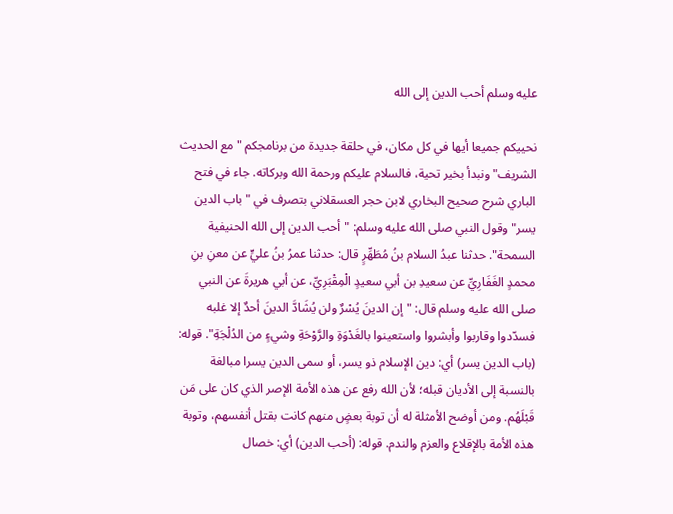عليه وسلم أحب الدين إلى الله

نحييكم جميعا أيها في كل مكان، في حلقة جديدة من برنامجكم "مع الحديث الشريف" ونبدأ بخير تحية، فالسلام عليكم ورحمة الله وبركاته. جاء في فتح الباري شرح صحيح البخاري لابن حجر العسقلاني بتصرف في " باب الدين يسر" وقول النبي صلى الله عليه وسلم: "أحب الدين إلى الله الحنيفية السمحة". حدثنا عبدُ السلام بنُ مُطَهِّرٍ قال: حدثنا عمرُ بنُ عليٍّ عن معنِ بنِ محمدٍ الغَفَارِيِّ عن سعيدِ بن أبي سعيدٍ الْمِقْبَرِيِّ، عن أبي هريرةَ عن النبي صلى الله عليه وسلم قال: "إن الدينَ يُسْرٌ ولن يُشَادَّ الدينَ أحدٌ إلا غلبه فسدّدوا وقاربوا وأبشروا واستعينوا بالغَدْوَةِ والرَّوْحَةِ وشيءٍ من الدُلْجَةِ". قوله: (باب الدين يسر) أي: دين الإسلام ذو يسر، أو سمى الدين يسرا مبالغة بالنسبة إلى الأديان قبله؛ لأن الله رفع عن هذه الأمة الإصر الذي كان على مَن قَبْلَهُم. ومن أوضح الأمثلة له أن توبة بعضٍ منهم كانت بقتل أنفسهم، وتوبة هذه الأمة بالإقلاع والعزم والندم. قوله: (أحب الدين) أي: خصال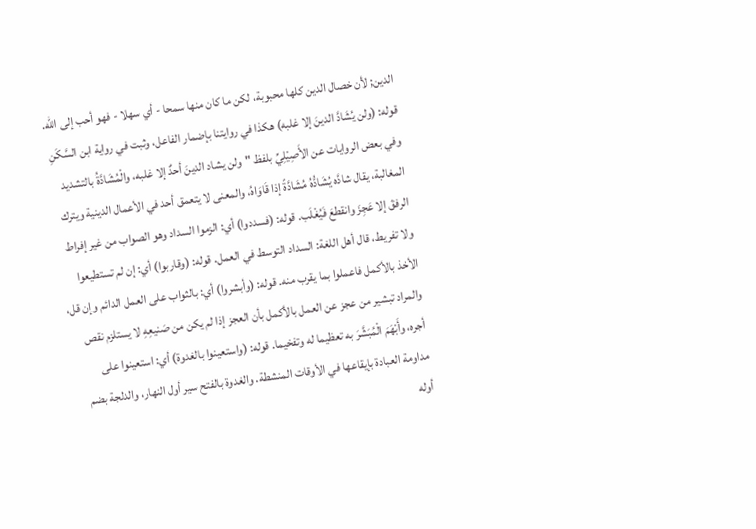الدين; لأن خصال الدين كلها محبوبة، لكن ما كان منها سمحا - أي سهلا - فهو أحب إلى الله. قوله: (ولن يُشَادَّ الدينَ إلا غلبه) هكذا في روايتنا بإضمار الفاعل، وثبت في رواية ابن السَّكَنِ وفي بعض الروايات عن الأَصِيْلِيِّ بلفظ "ولن يشاد الدينَ أحدٌ إلا غلبه، والْمُشَادَّةُ بالتشديد المغالبة، يقال شادَّه يُشَادُّهُ مُشَادَّةً إذا قَاوَاهُ، والمعنى لا يتعمق أحد في الأعمال الدينية ويترك الرفقَ إلا عَجِزَ وانقطعَ فَيُغْلَب. قوله: (فسددوا) أي: الزموا السداد وهو الصواب من غير إفراط ولا تفريط، قال أهل اللغة: السداد التوسط في العمل. قوله: (وقاربوا) أي: إن لم تستطيعوا الأخذ بالأكمل فاعملوا بما يقرب منه. قوله: (وأبشروا) أي: بالثواب على العمل الدائم وإن قل، والمراد تبشير من عجز عن العمل بالأكمل بأن العجز إذا لم يكن من صَنيعِهِ لا يستلزم نقص أجره، وأَبْهَمَ الْمُبَشَّرَ به تعظيما له وتفخيما. قوله: (واستعينوا بالغدوة) أي: استعينوا على مداومة العبادة بإيقاعها في الأوقات المنشطة. والغدوة بالفتح سير أول النهار، والدلجة بضم أوله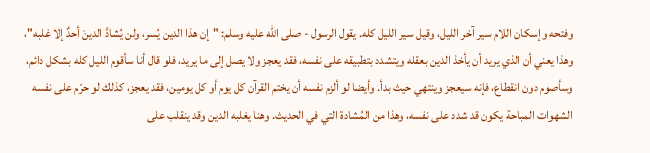وفتحه وإسكان اللام سير آخر الليل، وقيل سير الليل كله. يقول الرسول - صلى الله عليه وسلم: "إن هذا الدين يُسر، ولن يُشادَّ الدينَ أحدٌ إلا غلبه"، وهذا يعني أن الذي يريد أن يأخذ الدين بعقله ويتشدد بتطبيقه على نفسه، فقد يعجز ولا يصل إلى ما يريد، فلو قال أنا سأقوم الليل كله بشكل دائم، وسأصوم دون انقطاع، فإنه سيعجز وينتهي حيث بدأ. وأيضا لو ألزم نفسه أن يختم القرآن كل يوم أو كل يومين، فقد يعجز، كذلك لو حرّم على نفسه الشهوات المباحة يكون قد شدد على نفسه، وهذا من المُشادة التي في الحديث. وهنا يغلبه الدين وقد ينقلب على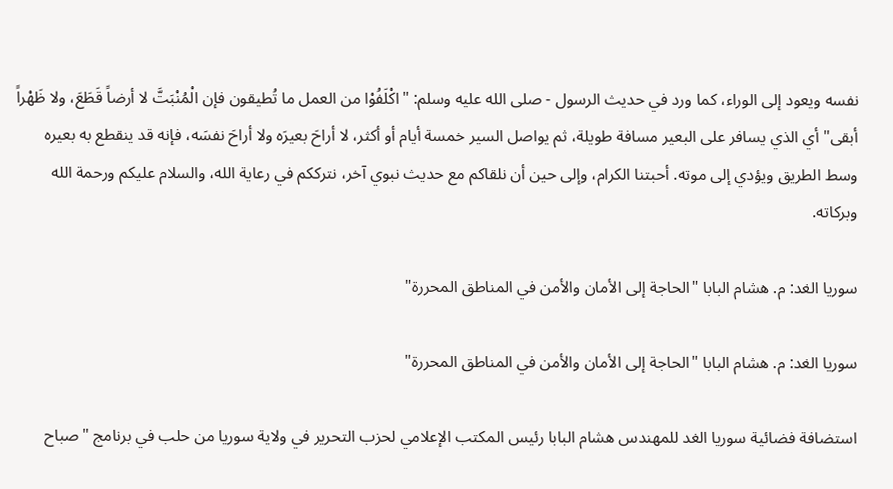نفسه ويعود إلى الوراء، كما ورد في حديث الرسول - صلى الله عليه وسلم: "اكْلَفُوْا من العمل ما تُطيقون فإن الْمُنْبَتَّ لا أرضاً قَطَعَ، ولا ظَهْراً أبقى" أي الذي يسافر على البعير مسافة طويلة، ثم يواصل السير خمسة أيام أو أكثر، لا أراحَ بعيرَه ولا أراحَ نفسَه، فإنه قد ينقطع به بعيره وسط الطريق ويؤدي إلى موته. أحبتنا الكرام، وإلى حين أن نلقاكم مع حديث نبوي آخر، نترككم في رعاية الله، والسلام عليكم ورحمة الله وبركاته.

سوريا الغد: م. هشام البابا "الحاجة إلى الأمان والأمن في المناطق المحررة"

سوريا الغد: م. هشام البابا "الحاجة إلى الأمان والأمن في المناطق المحررة"

استضافة فضائية سوريا الغد للمهندس هشام البابا رئيس المكتب الإعلامي لحزب التحرير في ولاية سوريا من حلب في برنامج "صباح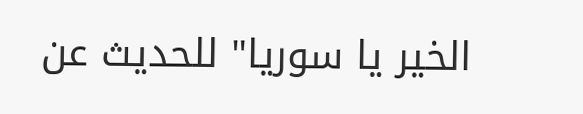الخير يا سوريا" للحديث عن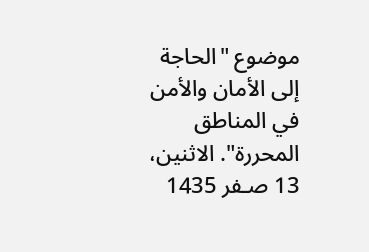موضوع "الحاجة إلى الأمان والأمن في المناطق المحررة". الاثنين، 13 صـفر 1435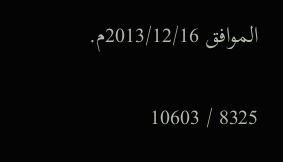الموافق 2013/12/16م.

8325 / 10603